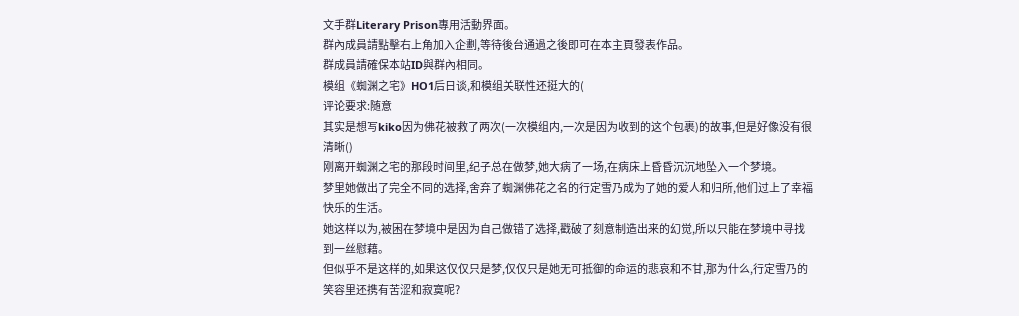文手群Literary Prison專用活動界面。
群內成員請點擊右上角加入企劃,等待後台通過之後即可在本主頁發表作品。
群成員請確保本站ID與群內相同。
模组《蜘渊之宅》HO1后日谈,和模组关联性还挺大的(
评论要求:随意
其实是想写kiko因为佛花被救了两次(一次模组内,一次是因为收到的这个包裹)的故事,但是好像没有很清晰()
刚离开蜘渊之宅的那段时间里,纪子总在做梦,她大病了一场,在病床上昏昏沉沉地坠入一个梦境。
梦里她做出了完全不同的选择,舍弃了蜘渊佛花之名的行定雪乃成为了她的爱人和归所,他们过上了幸福快乐的生活。
她这样以为,被困在梦境中是因为自己做错了选择,戳破了刻意制造出来的幻觉,所以只能在梦境中寻找到一丝慰藉。
但似乎不是这样的,如果这仅仅只是梦,仅仅只是她无可抵御的命运的悲哀和不甘,那为什么,行定雪乃的笑容里还携有苦涩和寂寞呢?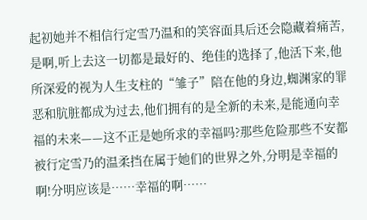起初她并不相信行定雪乃温和的笑容面具后还会隐藏着痛苦,是啊,听上去这一切都是最好的、绝佳的选择了,他活下来,他所深爱的视为人生支柱的“雏子”陪在他的身边,蜘渊家的罪恶和肮脏都成为过去,他们拥有的是全新的未来,是能通向幸福的未来——这不正是她所求的幸福吗?那些危险那些不安都被行定雪乃的温柔挡在属于她们的世界之外,分明是幸福的啊!分明应该是……幸福的啊……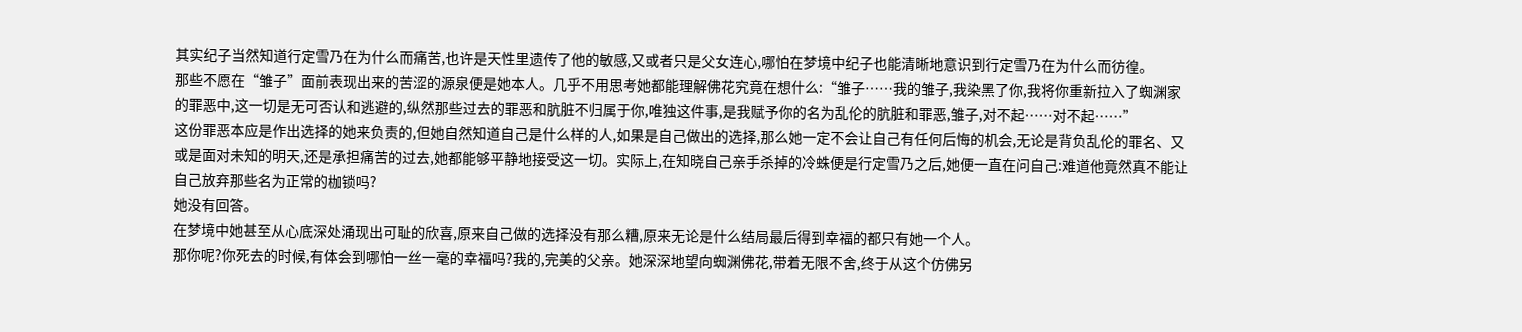其实纪子当然知道行定雪乃在为什么而痛苦,也许是天性里遗传了他的敏感,又或者只是父女连心,哪怕在梦境中纪子也能清晰地意识到行定雪乃在为什么而彷徨。
那些不愿在“雏子”面前表现出来的苦涩的源泉便是她本人。几乎不用思考她都能理解佛花究竟在想什么:“雏子……我的雏子,我染黑了你,我将你重新拉入了蜘渊家的罪恶中,这一切是无可否认和逃避的,纵然那些过去的罪恶和肮脏不归属于你,唯独这件事,是我赋予你的名为乱伦的肮脏和罪恶,雏子,对不起……对不起……”
这份罪恶本应是作出选择的她来负责的,但她自然知道自己是什么样的人,如果是自己做出的选择,那么她一定不会让自己有任何后悔的机会,无论是背负乱伦的罪名、又或是面对未知的明天,还是承担痛苦的过去,她都能够平静地接受这一切。实际上,在知晓自己亲手杀掉的冷蛛便是行定雪乃之后,她便一直在问自己:难道他竟然真不能让自己放弃那些名为正常的枷锁吗?
她没有回答。
在梦境中她甚至从心底深处涌现出可耻的欣喜,原来自己做的选择没有那么糟,原来无论是什么结局最后得到幸福的都只有她一个人。
那你呢?你死去的时候,有体会到哪怕一丝一毫的幸福吗?我的,完美的父亲。她深深地望向蜘渊佛花,带着无限不舍,终于从这个仿佛另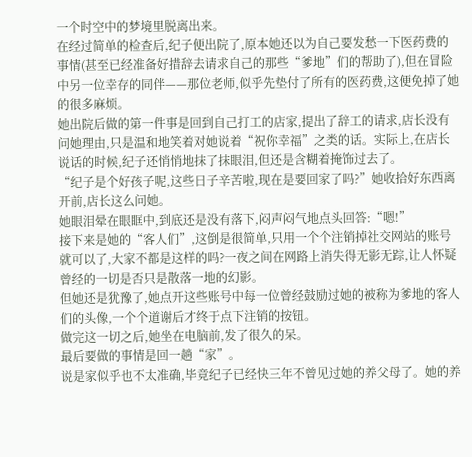一个时空中的梦境里脱离出来。
在经过简单的检查后,纪子便出院了,原本她还以为自己要发愁一下医药费的事情(甚至已经准备好措辞去请求自己的那些“爹地”们的帮助了),但在冒险中另一位幸存的同伴——那位老师,似乎先垫付了所有的医药费,这便免掉了她的很多麻烦。
她出院后做的第一件事是回到自己打工的店家,提出了辞工的请求,店长没有问她理由,只是温和地笑着对她说着“祝你幸福”之类的话。实际上,在店长说话的时候,纪子还悄悄地抹了抹眼泪,但还是含糊着掩饰过去了。
“纪子是个好孩子呢,这些日子辛苦啦,现在是要回家了吗?”她收拾好东西离开前,店长这么问她。
她眼泪晕在眼眶中,到底还是没有落下,闷声闷气地点头回答:“嗯!”
接下来是她的“客人们”,这倒是很简单,只用一个个注销掉社交网站的账号就可以了,大家不都是这样的吗?一夜之间在网路上消失得无影无踪,让人怀疑曾经的一切是否只是散落一地的幻影。
但她还是犹豫了,她点开这些账号中每一位曾经鼓励过她的被称为爹地的客人们的头像,一个个道谢后才终于点下注销的按钮。
做完这一切之后,她坐在电脑前,发了很久的呆。
最后要做的事情是回一趟“家”。
说是家似乎也不太准确,毕竟纪子已经快三年不曾见过她的养父母了。她的养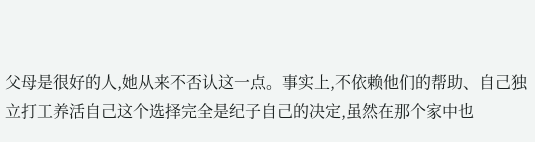父母是很好的人,她从来不否认这一点。事实上,不依赖他们的帮助、自己独立打工养活自己这个选择完全是纪子自己的决定,虽然在那个家中也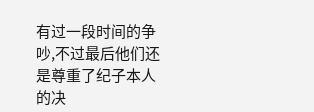有过一段时间的争吵,不过最后他们还是尊重了纪子本人的决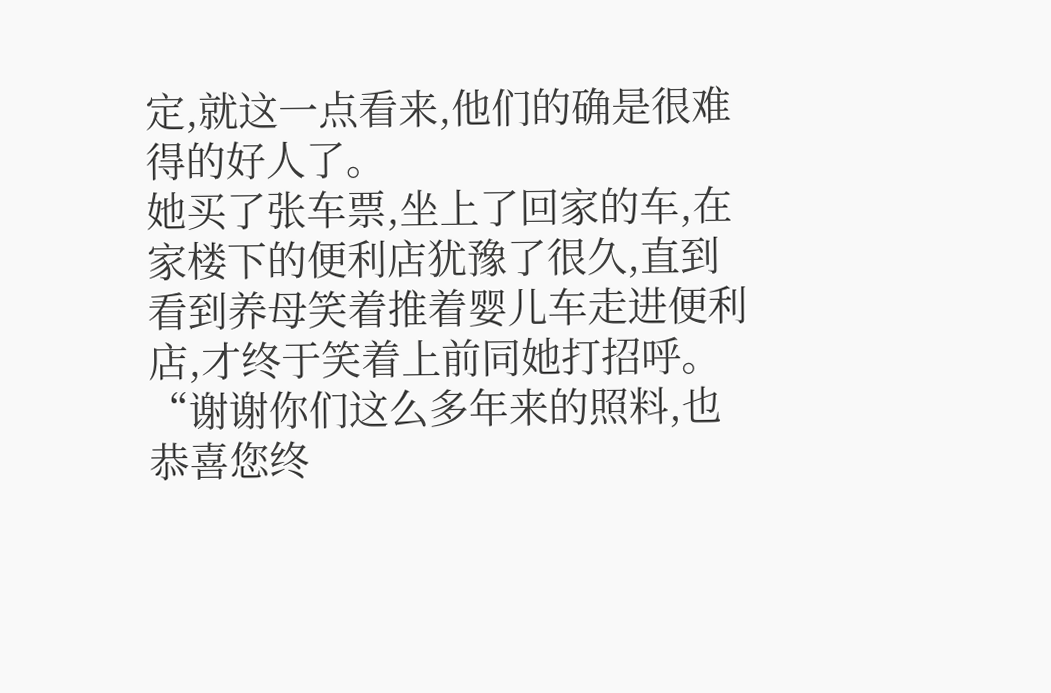定,就这一点看来,他们的确是很难得的好人了。
她买了张车票,坐上了回家的车,在家楼下的便利店犹豫了很久,直到看到养母笑着推着婴儿车走进便利店,才终于笑着上前同她打招呼。
“谢谢你们这么多年来的照料,也恭喜您终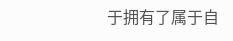于拥有了属于自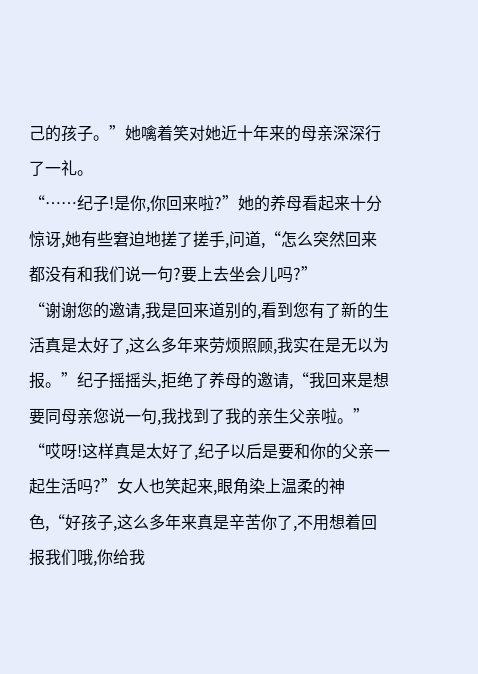己的孩子。”她噙着笑对她近十年来的母亲深深行了一礼。
“……纪子!是你,你回来啦?”她的养母看起来十分惊讶,她有些窘迫地搓了搓手,问道,“怎么突然回来都没有和我们说一句?要上去坐会儿吗?”
“谢谢您的邀请,我是回来道别的,看到您有了新的生活真是太好了,这么多年来劳烦照顾,我实在是无以为报。”纪子摇摇头,拒绝了养母的邀请,“我回来是想要同母亲您说一句,我找到了我的亲生父亲啦。”
“哎呀!这样真是太好了,纪子以后是要和你的父亲一起生活吗?”女人也笑起来,眼角染上温柔的神色,“好孩子,这么多年来真是辛苦你了,不用想着回报我们哦,你给我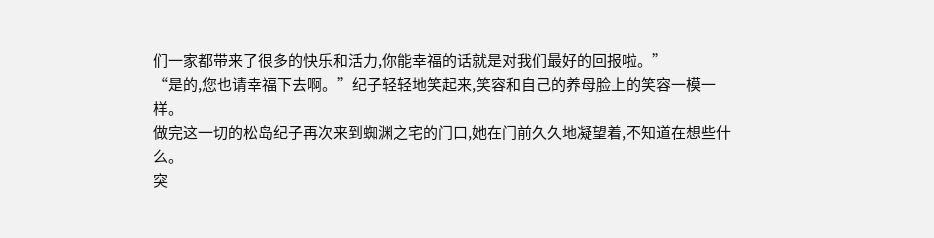们一家都带来了很多的快乐和活力,你能幸福的话就是对我们最好的回报啦。”
“是的,您也请幸福下去啊。”纪子轻轻地笑起来,笑容和自己的养母脸上的笑容一模一样。
做完这一切的松岛纪子再次来到蜘渊之宅的门口,她在门前久久地凝望着,不知道在想些什么。
突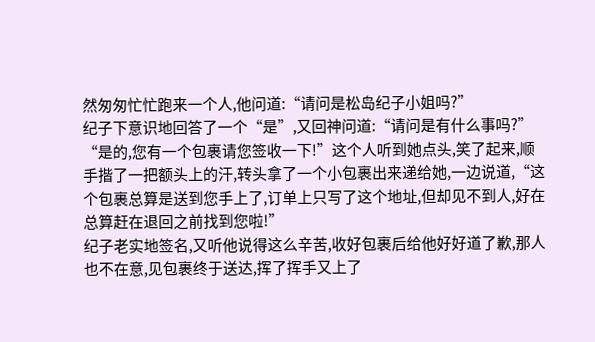然匆匆忙忙跑来一个人,他问道:“请问是松岛纪子小姐吗?”
纪子下意识地回答了一个“是”,又回神问道:“请问是有什么事吗?”
“是的,您有一个包裹请您签收一下!”这个人听到她点头,笑了起来,顺手揩了一把额头上的汗,转头拿了一个小包裹出来递给她,一边说道,“这个包裹总算是送到您手上了,订单上只写了这个地址,但却见不到人,好在总算赶在退回之前找到您啦!”
纪子老实地签名,又听他说得这么辛苦,收好包裹后给他好好道了歉,那人也不在意,见包裹终于送达,挥了挥手又上了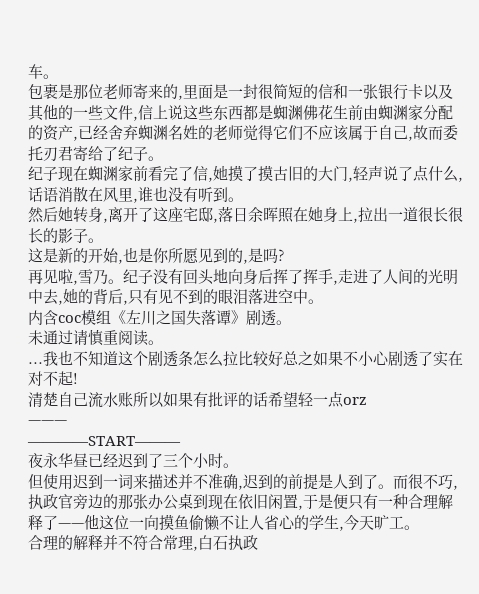车。
包裹是那位老师寄来的,里面是一封很简短的信和一张银行卡以及其他的一些文件,信上说这些东西都是蜘渊佛花生前由蜘渊家分配的资产,已经舍弃蜘渊名姓的老师觉得它们不应该属于自己,故而委托刃君寄给了纪子。
纪子现在蜘渊家前看完了信,她摸了摸古旧的大门,轻声说了点什么,话语消散在风里,谁也没有听到。
然后她转身,离开了这座宅邸,落日余晖照在她身上,拉出一道很长很长的影子。
这是新的开始,也是你所愿见到的,是吗?
再见啦,雪乃。纪子没有回头地向身后挥了挥手,走进了人间的光明中去,她的背后,只有见不到的眼泪落进空中。
内含coc模组《左川之国失落谭》剧透。
未通过请慎重阅读。
...我也不知道这个剧透条怎么拉比较好总之如果不小心剧透了实在对不起!
清楚自己流水账所以如果有批评的话希望轻一点orz
———
————START———
夜永华昼已经迟到了三个小时。
但使用迟到一词来描述并不准确,迟到的前提是人到了。而很不巧,执政官旁边的那张办公桌到现在依旧闲置,于是便只有一种合理解释了——他这位一向摸鱼偷懒不让人省心的学生,今天旷工。
合理的解释并不符合常理,白石执政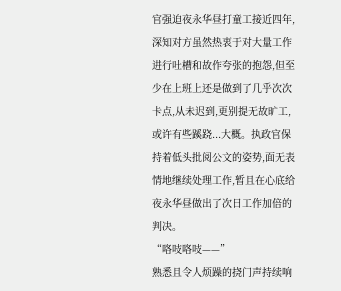官强迫夜永华昼打童工接近四年,深知对方虽然热衷于对大量工作进行吐槽和故作夸张的抱怨,但至少在上班上还是做到了几乎次次卡点,从未迟到,更别提无故旷工,或许有些蹊跷...大概。执政官保持着低头批阅公文的姿势,面无表情地继续处理工作,暂且在心底给夜永华昼做出了次日工作加倍的判决。
“咯吱咯吱——”
熟悉且令人烦躁的挠门声持续响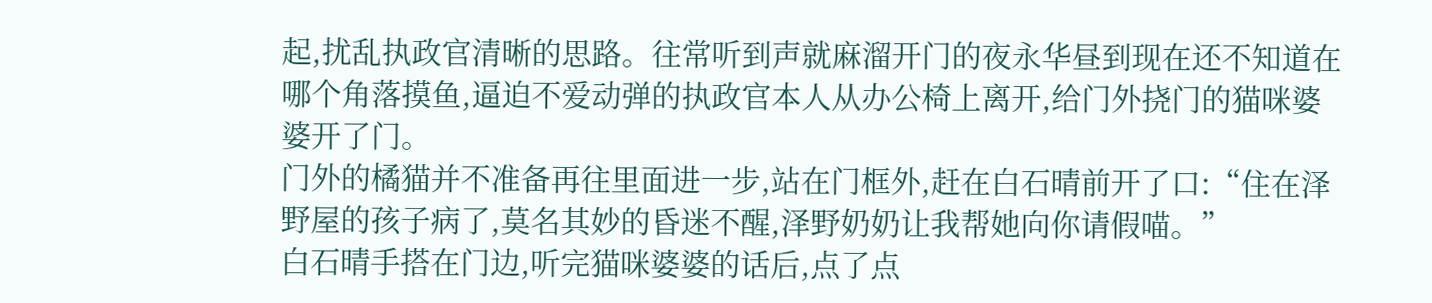起,扰乱执政官清晰的思路。往常听到声就麻溜开门的夜永华昼到现在还不知道在哪个角落摸鱼,逼迫不爱动弹的执政官本人从办公椅上离开,给门外挠门的猫咪婆婆开了门。
门外的橘猫并不准备再往里面进一步,站在门框外,赶在白石晴前开了口:“住在泽野屋的孩子病了,莫名其妙的昏迷不醒,泽野奶奶让我帮她向你请假喵。”
白石晴手搭在门边,听完猫咪婆婆的话后,点了点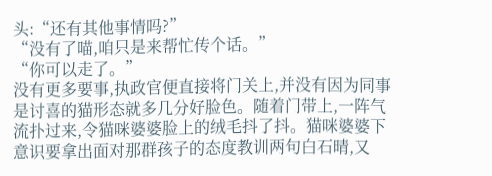头:“还有其他事情吗?”
“没有了喵,咱只是来帮忙传个话。”
“你可以走了。”
没有更多要事,执政官便直接将门关上,并没有因为同事是讨喜的猫形态就多几分好脸色。随着门带上,一阵气流扑过来,令猫咪婆婆脸上的绒毛抖了抖。猫咪婆婆下意识要拿出面对那群孩子的态度教训两句白石晴,又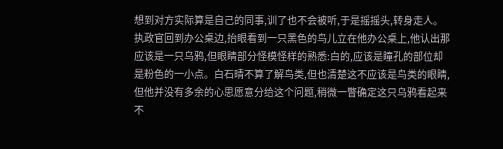想到对方实际算是自己的同事,训了也不会被听,于是摇摇头,转身走人。
执政官回到办公桌边,抬眼看到一只黑色的鸟儿立在他办公桌上,他认出那应该是一只乌鸦,但眼睛部分怪模怪样的熟悉:白的,应该是瞳孔的部位却是粉色的一小点。白石晴不算了解鸟类,但也清楚这不应该是鸟类的眼睛,但他并没有多余的心思愿意分给这个问题,稍微一瞥确定这只乌鸦看起来不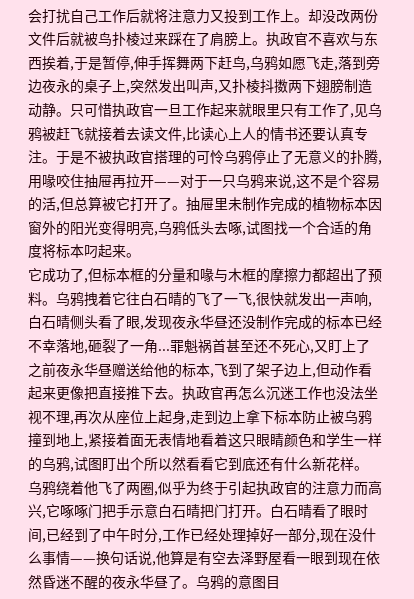会打扰自己工作后就将注意力又投到工作上。却没改两份文件后就被鸟扑棱过来踩在了肩膀上。执政官不喜欢与东西挨着,于是暂停,伸手挥舞两下赶鸟,乌鸦如愿飞走,落到旁边夜永的桌子上,突然发出叫声,又扑棱抖擞两下翅膀制造动静。只可惜执政官一旦工作起来就眼里只有工作了,见乌鸦被赶飞就接着去读文件,比读心上人的情书还要认真专注。于是不被执政官搭理的可怜乌鸦停止了无意义的扑腾,用喙咬住抽屉再拉开——对于一只乌鸦来说,这不是个容易的活,但总算被它打开了。抽屉里未制作完成的植物标本因窗外的阳光变得明亮,乌鸦低头去啄,试图找一个合适的角度将标本叼起来。
它成功了,但标本框的分量和喙与木框的摩擦力都超出了预料。乌鸦拽着它往白石晴的飞了一飞,很快就发出一声响,白石晴侧头看了眼,发现夜永华昼还没制作完成的标本已经不幸落地,砸裂了一角...罪魁祸首甚至还不死心,又盯上了之前夜永华昼赠送给他的标本,飞到了架子边上,但动作看起来更像把直接推下去。执政官再怎么沉迷工作也没法坐视不理,再次从座位上起身,走到边上拿下标本防止被乌鸦撞到地上,紧接着面无表情地看着这只眼睛颜色和学生一样的乌鸦,试图盯出个所以然看看它到底还有什么新花样。
乌鸦绕着他飞了两圈,似乎为终于引起执政官的注意力而高兴,它啄啄门把手示意白石晴把门打开。白石晴看了眼时间,已经到了中午时分,工作已经处理掉好一部分,现在没什么事情——换句话说,他算是有空去泽野屋看一眼到现在依然昏迷不醒的夜永华昼了。乌鸦的意图目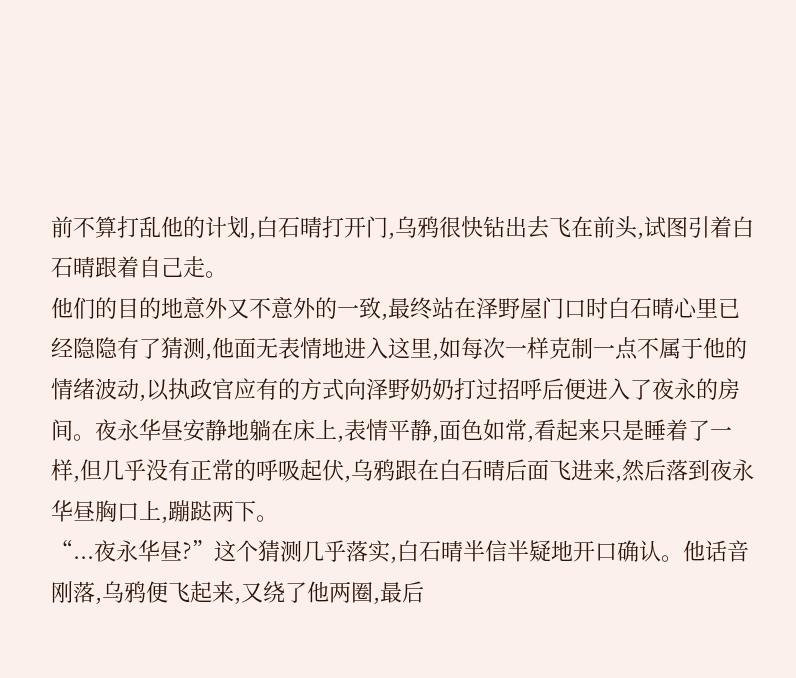前不算打乱他的计划,白石晴打开门,乌鸦很快钻出去飞在前头,试图引着白石晴跟着自己走。
他们的目的地意外又不意外的一致,最终站在泽野屋门口时白石晴心里已经隐隐有了猜测,他面无表情地进入这里,如每次一样克制一点不属于他的情绪波动,以执政官应有的方式向泽野奶奶打过招呼后便进入了夜永的房间。夜永华昼安静地躺在床上,表情平静,面色如常,看起来只是睡着了一样,但几乎没有正常的呼吸起伏,乌鸦跟在白石晴后面飞进来,然后落到夜永华昼胸口上,蹦跶两下。
“...夜永华昼?”这个猜测几乎落实,白石晴半信半疑地开口确认。他话音刚落,乌鸦便飞起来,又绕了他两圈,最后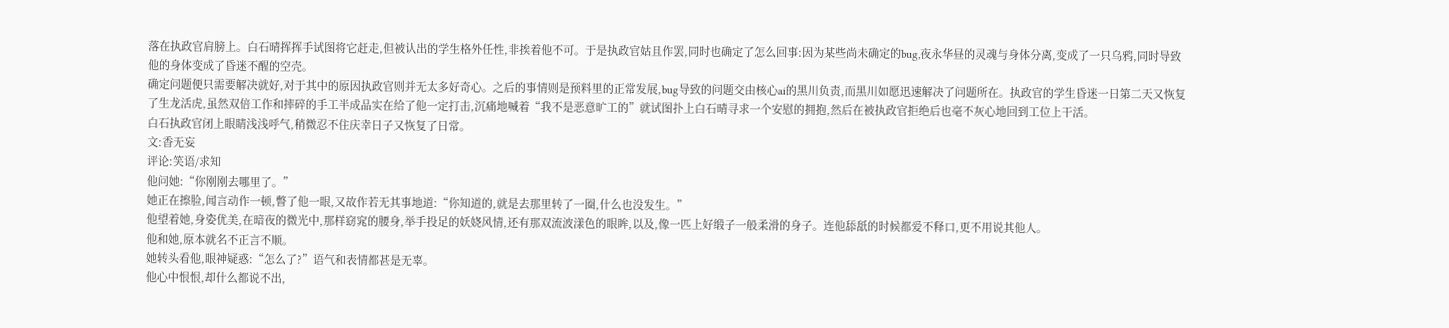落在执政官肩膀上。白石晴挥挥手试图将它赶走,但被认出的学生格外任性,非挨着他不可。于是执政官姑且作罢,同时也确定了怎么回事:因为某些尚未确定的bug,夜永华昼的灵魂与身体分离,变成了一只乌鸦,同时导致他的身体变成了昏迷不醒的空壳。
确定问题便只需要解决就好,对于其中的原因执政官则并无太多好奇心。之后的事情则是预料里的正常发展,bug导致的问题交由核心ai的黑川负责,而黑川如愿迅速解决了问题所在。执政官的学生昏迷一日第二天又恢复了生龙活虎,虽然双倍工作和摔碎的手工半成品实在给了他一定打击,沉痛地喊着“我不是恶意旷工的”就试图扑上白石晴寻求一个安慰的拥抱,然后在被执政官拒绝后也毫不灰心地回到工位上干活。
白石执政官闭上眼睛浅浅呼气,稍微忍不住庆幸日子又恢复了日常。
文:香无妄
评论:笑语/求知
他问她:“你刚刚去哪里了。”
她正在擦脸,闻言动作一顿,瞥了他一眼,又故作若无其事地道:“你知道的,就是去那里转了一圈,什么也没发生。”
他望着她,身姿优美,在暗夜的微光中,那样窈窕的腰身,举手投足的妖娆风情,还有那双流波漾色的眼眸,以及,像一匹上好缎子一般柔滑的身子。连他舔舐的时候都爱不释口,更不用说其他人。
他和她,原本就名不正言不顺。
她转头看他,眼神疑惑:“怎么了?”语气和表情都甚是无辜。
他心中恨恨,却什么都说不出,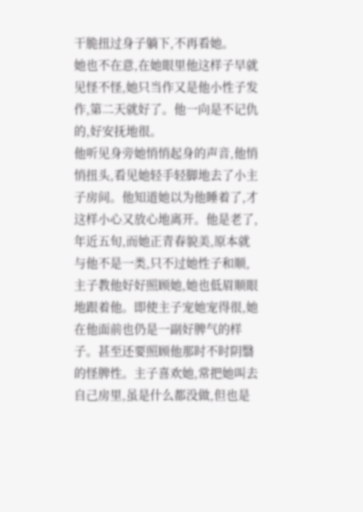干脆扭过身子躺下,不再看她。
她也不在意,在她眼里他这样子早就见怪不怪,她只当作又是他小性子发作,第二天就好了。他一向是不记仇的,好安抚地很。
他听见身旁她悄悄起身的声音,他悄悄扭头,看见她轻手轻脚地去了小主子房间。他知道她以为他睡着了,才这样小心又放心地离开。他是老了,年近五旬,而她正青春貌美,原本就与他不是一类,只不过她性子和顺,主子教他好好照顾她,她也低眉顺眼地跟着他。即使主子宠她宠得很,她在他面前也仍是一副好脾气的样子。甚至还要照顾他那时不时阴翳的怪脾性。主子喜欢她,常把她叫去自己房里,虽是什么都没做,但也是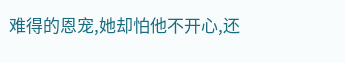难得的恩宠,她却怕他不开心,还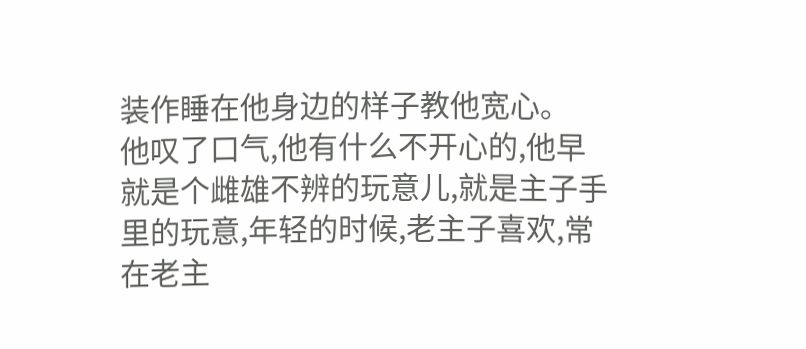装作睡在他身边的样子教他宽心。
他叹了口气,他有什么不开心的,他早就是个雌雄不辨的玩意儿,就是主子手里的玩意,年轻的时候,老主子喜欢,常在老主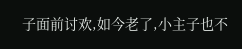子面前讨欢,如今老了,小主子也不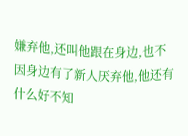嫌弃他,还叫他跟在身边,也不因身边有了新人厌弃他,他还有什么好不知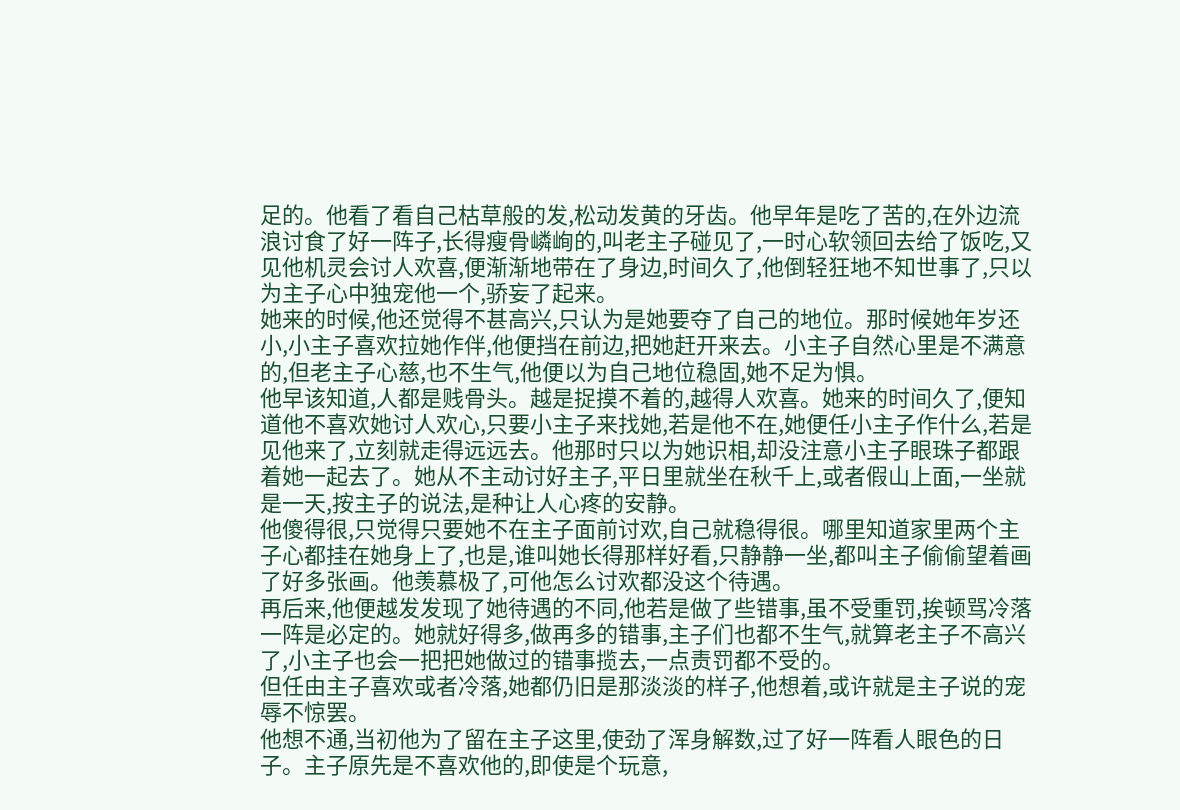足的。他看了看自己枯草般的发,松动发黄的牙齿。他早年是吃了苦的,在外边流浪讨食了好一阵子,长得瘦骨嶙峋的,叫老主子碰见了,一时心软领回去给了饭吃,又见他机灵会讨人欢喜,便渐渐地带在了身边,时间久了,他倒轻狂地不知世事了,只以为主子心中独宠他一个,骄妄了起来。
她来的时候,他还觉得不甚高兴,只认为是她要夺了自己的地位。那时候她年岁还小,小主子喜欢拉她作伴,他便挡在前边,把她赶开来去。小主子自然心里是不满意的,但老主子心慈,也不生气,他便以为自己地位稳固,她不足为惧。
他早该知道,人都是贱骨头。越是捉摸不着的,越得人欢喜。她来的时间久了,便知道他不喜欢她讨人欢心,只要小主子来找她,若是他不在,她便任小主子作什么,若是见他来了,立刻就走得远远去。他那时只以为她识相,却没注意小主子眼珠子都跟着她一起去了。她从不主动讨好主子,平日里就坐在秋千上,或者假山上面,一坐就是一天,按主子的说法,是种让人心疼的安静。
他傻得很,只觉得只要她不在主子面前讨欢,自己就稳得很。哪里知道家里两个主子心都挂在她身上了,也是,谁叫她长得那样好看,只静静一坐,都叫主子偷偷望着画了好多张画。他羡慕极了,可他怎么讨欢都没这个待遇。
再后来,他便越发发现了她待遇的不同,他若是做了些错事,虽不受重罚,挨顿骂冷落一阵是必定的。她就好得多,做再多的错事,主子们也都不生气,就算老主子不高兴了,小主子也会一把把她做过的错事揽去,一点责罚都不受的。
但任由主子喜欢或者冷落,她都仍旧是那淡淡的样子,他想着,或许就是主子说的宠辱不惊罢。
他想不通,当初他为了留在主子这里,使劲了浑身解数,过了好一阵看人眼色的日子。主子原先是不喜欢他的,即使是个玩意,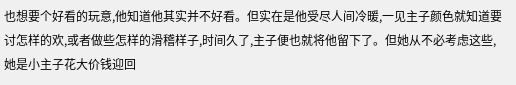也想要个好看的玩意,他知道他其实并不好看。但实在是他受尽人间冷暖,一见主子颜色就知道要讨怎样的欢,或者做些怎样的滑稽样子,时间久了,主子便也就将他留下了。但她从不必考虑这些,她是小主子花大价钱迎回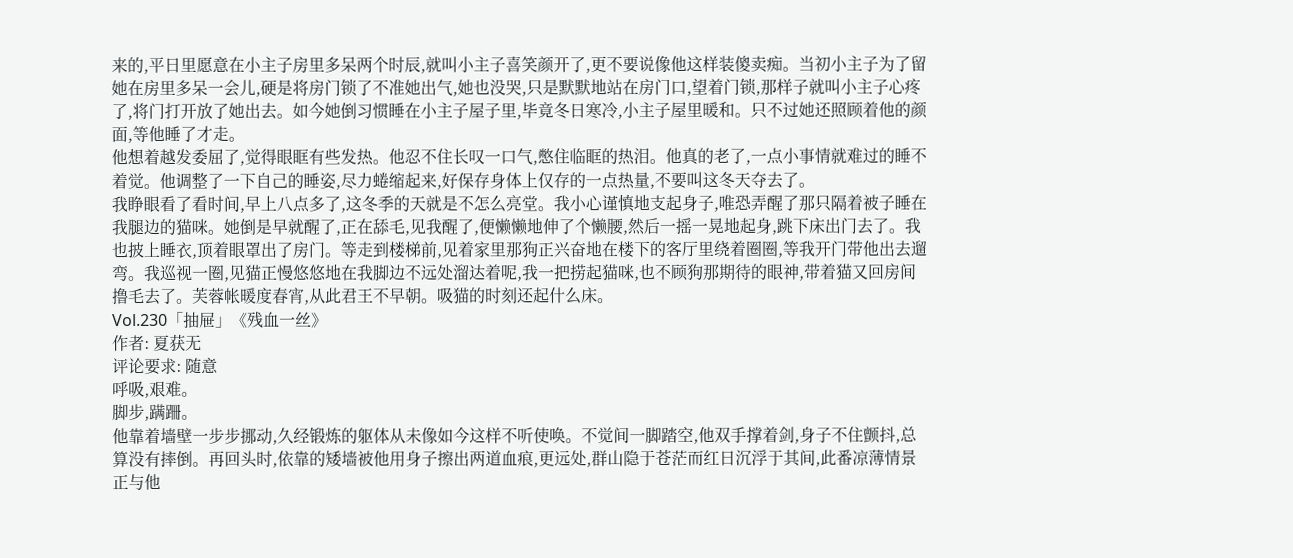来的,平日里愿意在小主子房里多呆两个时辰,就叫小主子喜笑颜开了,更不要说像他这样装傻卖痴。当初小主子为了留她在房里多呆一会儿,硬是将房门锁了不准她出气,她也没哭,只是默默地站在房门口,望着门锁,那样子就叫小主子心疼了,将门打开放了她出去。如今她倒习惯睡在小主子屋子里,毕竟冬日寒冷,小主子屋里暖和。只不过她还照顾着他的颜面,等他睡了才走。
他想着越发委屈了,觉得眼眶有些发热。他忍不住长叹一口气,憋住临眶的热泪。他真的老了,一点小事情就难过的睡不着觉。他调整了一下自己的睡姿,尽力蜷缩起来,好保存身体上仅存的一点热量,不要叫这冬天夺去了。
我睁眼看了看时间,早上八点多了,这冬季的天就是不怎么亮堂。我小心谨慎地支起身子,唯恐弄醒了那只隔着被子睡在我腿边的猫咪。她倒是早就醒了,正在舔毛,见我醒了,便懒懒地伸了个懒腰,然后一摇一晃地起身,跳下床出门去了。我也披上睡衣,顶着眼罩出了房门。等走到楼梯前,见着家里那狗正兴奋地在楼下的客厅里绕着圈圈,等我开门带他出去遛弯。我巡视一圈,见猫正慢悠悠地在我脚边不远处溜达着呢,我一把捞起猫咪,也不顾狗那期待的眼神,带着猫又回房间撸毛去了。芙蓉帐暖度春宵,从此君王不早朝。吸猫的时刻还起什么床。
Vol.230「抽屉」《残血一丝》
作者: 夏获无
评论要求: 随意
呼吸,艰难。
脚步,蹒跚。
他靠着墙壁一步步挪动,久经锻炼的躯体从未像如今这样不听使唤。不觉间一脚踏空,他双手撑着剑,身子不住颤抖,总算没有摔倒。再回头时,依靠的矮墙被他用身子擦出两道血痕,更远处,群山隐于苍茫而红日沉浮于其间,此番凉薄情景正与他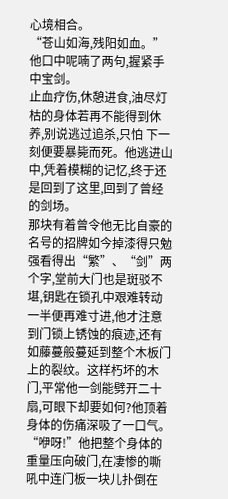心境相合。
“苍山如海,残阳如血。”他口中呢喃了两句,握紧手中宝剑。
止血疗伤,休憩进食,油尽灯枯的身体若再不能得到休养,别说逃过追杀,只怕 下一刻便要暴毙而死。他逃进山中,凭着模糊的记忆,终于还是回到了这里,回到了曾经的剑场。
那块有着曾令他无比自豪的名号的招牌如今掉漆得只勉强看得出“繁”、“剑”两个字,堂前大门也是斑驳不堪,钥匙在锁孔中艰难转动一半便再难寸进,他才注意到门锁上锈蚀的痕迹,还有如藤蔓般蔓延到整个木板门上的裂纹。这样朽坏的木门,平常他一剑能劈开二十扇,可眼下却要如何?他顶着身体的伤痛深吸了一口气。
“咿呀!”他把整个身体的重量压向破门,在凄惨的嘶吼中连门板一块儿扑倒在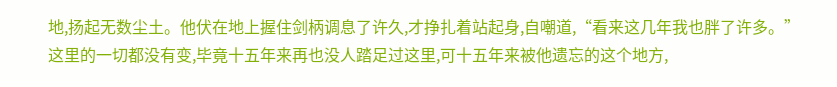地,扬起无数尘土。他伏在地上握住剑柄调息了许久,才挣扎着站起身,自嘲道,“看来这几年我也胖了许多。”
这里的一切都没有变,毕竟十五年来再也没人踏足过这里,可十五年来被他遗忘的这个地方,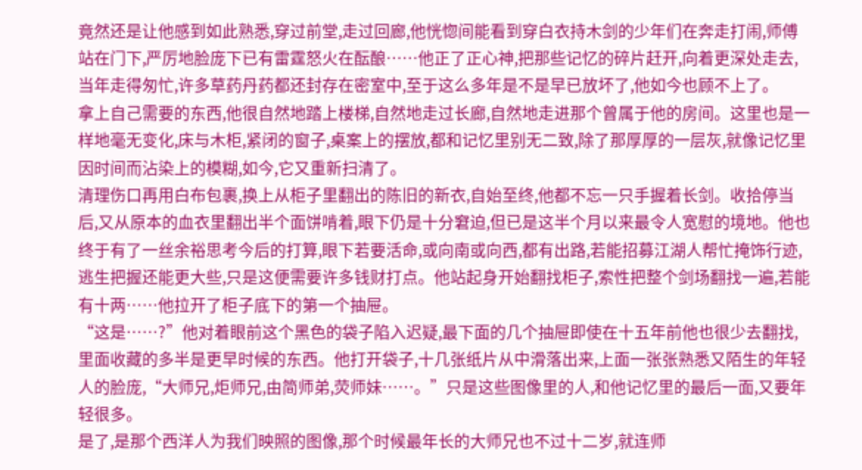竟然还是让他感到如此熟悉,穿过前堂,走过回廊,他恍惚间能看到穿白衣持木剑的少年们在奔走打闹,师傅站在门下,严厉地脸庞下已有雷霆怒火在酝酿……他正了正心神,把那些记忆的碎片赶开,向着更深处走去,当年走得匆忙,许多草药丹药都还封存在密室中,至于这么多年是不是早已放坏了,他如今也顾不上了。
拿上自己需要的东西,他很自然地踏上楼梯,自然地走过长廊,自然地走进那个曾属于他的房间。这里也是一样地毫无变化,床与木柜,紧闭的窗子,桌案上的摆放,都和记忆里别无二致,除了那厚厚的一层灰,就像记忆里因时间而沾染上的模糊,如今,它又重新扫清了。
清理伤口再用白布包裹,换上从柜子里翻出的陈旧的新衣,自始至终,他都不忘一只手握着长剑。收拾停当后,又从原本的血衣里翻出半个面饼啃着,眼下仍是十分窘迫,但已是这半个月以来最令人宽慰的境地。他也终于有了一丝余裕思考今后的打算,眼下若要活命,或向南或向西,都有出路,若能招募江湖人帮忙掩饰行迹,逃生把握还能更大些,只是这便需要许多钱财打点。他站起身开始翻找柜子,索性把整个剑场翻找一遍,若能有十两……他拉开了柜子底下的第一个抽屉。
“这是……?”他对着眼前这个黑色的袋子陷入迟疑,最下面的几个抽屉即使在十五年前他也很少去翻找,里面收藏的多半是更早时候的东西。他打开袋子,十几张纸片从中滑落出来,上面一张张熟悉又陌生的年轻人的脸庞,“大师兄,炬师兄,由简师弟,荧师妹……。”只是这些图像里的人,和他记忆里的最后一面,又要年轻很多。
是了,是那个西洋人为我们映照的图像,那个时候最年长的大师兄也不过十二岁,就连师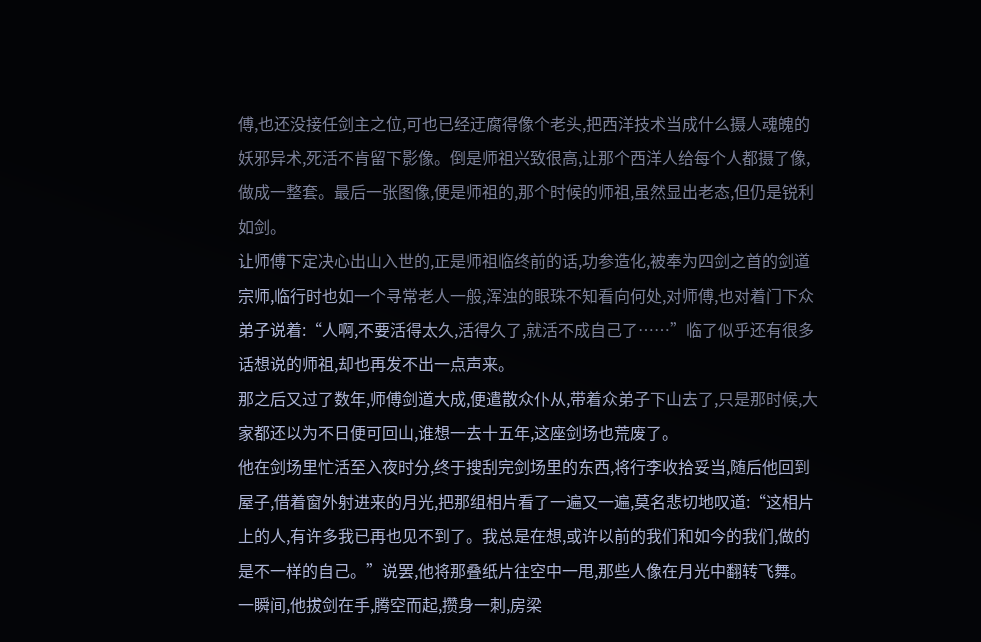傅,也还没接任剑主之位,可也已经迂腐得像个老头,把西洋技术当成什么摄人魂魄的妖邪异术,死活不肯留下影像。倒是师祖兴致很高,让那个西洋人给每个人都摄了像,做成一整套。最后一张图像,便是师祖的,那个时候的师祖,虽然显出老态,但仍是锐利如剑。
让师傅下定决心出山入世的,正是师祖临终前的话,功参造化,被奉为四剑之首的剑道宗师,临行时也如一个寻常老人一般,浑浊的眼珠不知看向何处,对师傅,也对着门下众弟子说着:“人啊,不要活得太久,活得久了,就活不成自己了……”临了似乎还有很多话想说的师祖,却也再发不出一点声来。
那之后又过了数年,师傅剑道大成,便遣散众仆从,带着众弟子下山去了,只是那时候,大家都还以为不日便可回山,谁想一去十五年,这座剑场也荒废了。
他在剑场里忙活至入夜时分,终于搜刮完剑场里的东西,将行李收拾妥当,随后他回到屋子,借着窗外射进来的月光,把那组相片看了一遍又一遍,莫名悲切地叹道:“这相片上的人,有许多我已再也见不到了。我总是在想,或许以前的我们和如今的我们,做的是不一样的自己。”说罢,他将那叠纸片往空中一甩,那些人像在月光中翻转飞舞。
一瞬间,他拔剑在手,腾空而起,攒身一刺,房梁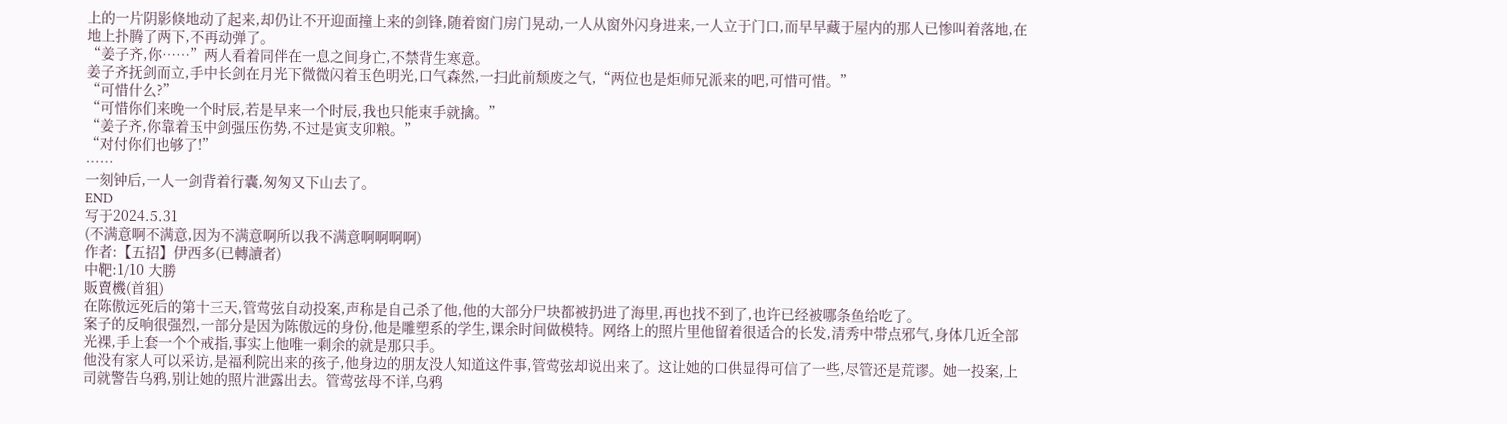上的一片阴影倏地动了起来,却仍让不开迎面撞上来的剑锋,随着窗门房门晃动,一人从窗外闪身进来,一人立于门口,而早早藏于屋内的那人已惨叫着落地,在地上扑腾了两下,不再动弹了。
“姜子齐,你……”两人看着同伴在一息之间身亡,不禁背生寒意。
姜子齐抚剑而立,手中长剑在月光下微微闪着玉色明光,口气森然,一扫此前颓废之气,“两位也是炬师兄派来的吧,可惜可惜。”
“可惜什么?”
“可惜你们来晚一个时辰,若是早来一个时辰,我也只能束手就擒。”
“姜子齐,你靠着玉中剑强压伤势,不过是寅支卯粮。”
“对付你们也够了!”
……
一刻钟后,一人一剑背着行囊,匆匆又下山去了。
END
写于2024.5.31
(不满意啊不满意,因为不满意啊所以我不满意啊啊啊啊)
作者:【五招】伊西多(已轉讀者)
中靶:1/10 大勝
販賣機(首狙)
在陈傲远死后的第十三天,管莺弦自动投案,声称是自己杀了他,他的大部分尸块都被扔进了海里,再也找不到了,也许已经被哪条鱼给吃了。
案子的反响很强烈,一部分是因为陈傲远的身份,他是雕塑系的学生,课余时间做模特。网络上的照片里他留着很适合的长发,清秀中带点邪气,身体几近全部光裸,手上套一个个戒指,事实上他唯一剩余的就是那只手。
他没有家人可以采访,是福利院出来的孩子,他身边的朋友没人知道这件事,管莺弦却说出来了。这让她的口供显得可信了一些,尽管还是荒谬。她一投案,上司就警告乌鸦,别让她的照片泄露出去。管莺弦母不详,乌鸦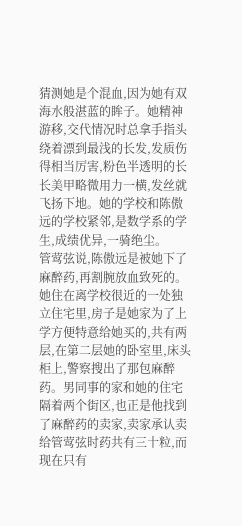猜测她是个混血,因为她有双海水般湛蓝的眸子。她精神游移,交代情况时总拿手指头绕着漂到最浅的长发,发质伤得相当厉害,粉色半透明的长长美甲略微用力一横,发丝就飞扬下地。她的学校和陈傲远的学校紧邻,是数学系的学生,成绩优异,一骑绝尘。
管莺弦说,陈傲远是被她下了麻醉药,再割腕放血致死的。她住在离学校很近的一处独立住宅里,房子是她家为了上学方便特意给她买的,共有两层,在第二层她的卧室里,床头柜上,警察搜出了那包麻醉药。男同事的家和她的住宅隔着两个街区,也正是他找到了麻醉药的卖家,卖家承认卖给管莺弦时药共有三十粒,而现在只有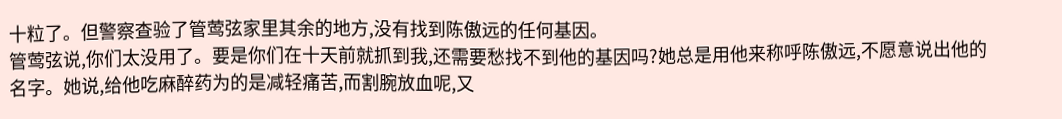十粒了。但警察查验了管莺弦家里其余的地方,没有找到陈傲远的任何基因。
管莺弦说,你们太没用了。要是你们在十天前就抓到我,还需要愁找不到他的基因吗?她总是用他来称呼陈傲远,不愿意说出他的名字。她说,给他吃麻醉药为的是减轻痛苦,而割腕放血呢,又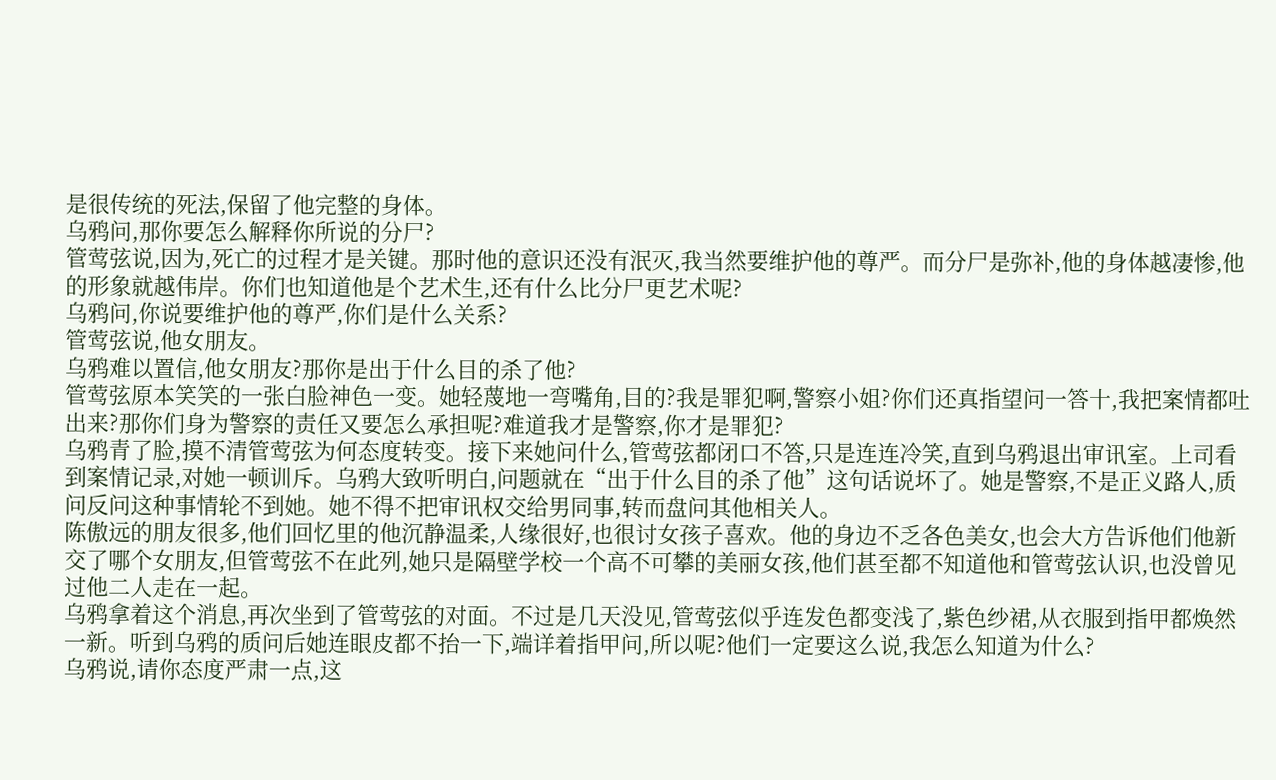是很传统的死法,保留了他完整的身体。
乌鸦问,那你要怎么解释你所说的分尸?
管莺弦说,因为,死亡的过程才是关键。那时他的意识还没有泯灭,我当然要维护他的尊严。而分尸是弥补,他的身体越凄惨,他的形象就越伟岸。你们也知道他是个艺术生,还有什么比分尸更艺术呢?
乌鸦问,你说要维护他的尊严,你们是什么关系?
管莺弦说,他女朋友。
乌鸦难以置信,他女朋友?那你是出于什么目的杀了他?
管莺弦原本笑笑的一张白脸神色一变。她轻蔑地一弯嘴角,目的?我是罪犯啊,警察小姐?你们还真指望问一答十,我把案情都吐出来?那你们身为警察的责任又要怎么承担呢?难道我才是警察,你才是罪犯?
乌鸦青了脸,摸不清管莺弦为何态度转变。接下来她问什么,管莺弦都闭口不答,只是连连冷笑,直到乌鸦退出审讯室。上司看到案情记录,对她一顿训斥。乌鸦大致听明白,问题就在“出于什么目的杀了他”这句话说坏了。她是警察,不是正义路人,质问反问这种事情轮不到她。她不得不把审讯权交给男同事,转而盘问其他相关人。
陈傲远的朋友很多,他们回忆里的他沉静温柔,人缘很好,也很讨女孩子喜欢。他的身边不乏各色美女,也会大方告诉他们他新交了哪个女朋友,但管莺弦不在此列,她只是隔壁学校一个高不可攀的美丽女孩,他们甚至都不知道他和管莺弦认识,也没曾见过他二人走在一起。
乌鸦拿着这个消息,再次坐到了管莺弦的对面。不过是几天没见,管莺弦似乎连发色都变浅了,紫色纱裙,从衣服到指甲都焕然一新。听到乌鸦的质问后她连眼皮都不抬一下,端详着指甲问,所以呢?他们一定要这么说,我怎么知道为什么?
乌鸦说,请你态度严肃一点,这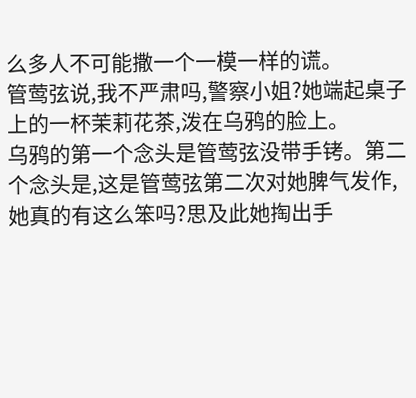么多人不可能撒一个一模一样的谎。
管莺弦说,我不严肃吗,警察小姐?她端起桌子上的一杯茉莉花茶,泼在乌鸦的脸上。
乌鸦的第一个念头是管莺弦没带手铐。第二个念头是,这是管莺弦第二次对她脾气发作,她真的有这么笨吗?思及此她掏出手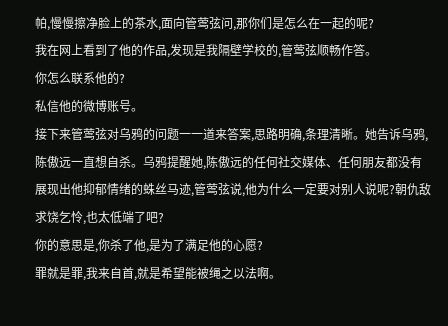帕,慢慢擦净脸上的茶水,面向管莺弦问,那你们是怎么在一起的呢?
我在网上看到了他的作品,发现是我隔壁学校的,管莺弦顺畅作答。
你怎么联系他的?
私信他的微博账号。
接下来管莺弦对乌鸦的问题一一道来答案,思路明确,条理清晰。她告诉乌鸦,陈傲远一直想自杀。乌鸦提醒她,陈傲远的任何社交媒体、任何朋友都没有展现出他抑郁情绪的蛛丝马迹,管莺弦说,他为什么一定要对别人说呢?朝仇敌求饶乞怜,也太低端了吧?
你的意思是,你杀了他,是为了满足他的心愿?
罪就是罪,我来自首,就是希望能被绳之以法啊。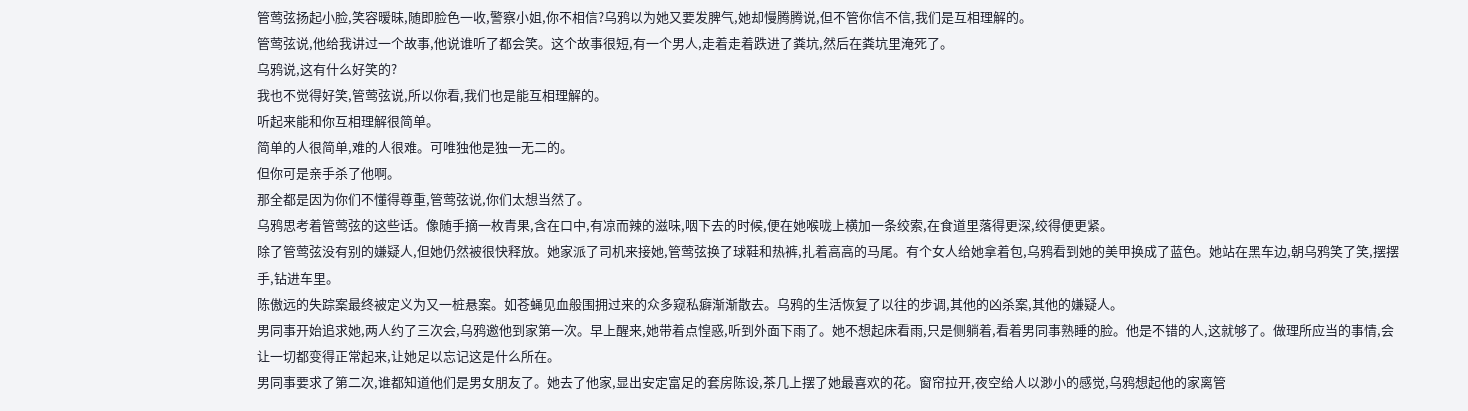管莺弦扬起小脸,笑容暧昧,随即脸色一收,警察小姐,你不相信?乌鸦以为她又要发脾气,她却慢腾腾说,但不管你信不信,我们是互相理解的。
管莺弦说,他给我讲过一个故事,他说谁听了都会笑。这个故事很短,有一个男人,走着走着跌进了粪坑,然后在粪坑里淹死了。
乌鸦说,这有什么好笑的?
我也不觉得好笑,管莺弦说,所以你看,我们也是能互相理解的。
听起来能和你互相理解很简单。
简单的人很简单,难的人很难。可唯独他是独一无二的。
但你可是亲手杀了他啊。
那全都是因为你们不懂得尊重,管莺弦说,你们太想当然了。
乌鸦思考着管莺弦的这些话。像随手摘一枚青果,含在口中,有凉而辣的滋味,咽下去的时候,便在她喉咙上横加一条绞索,在食道里落得更深,绞得便更紧。
除了管莺弦没有别的嫌疑人,但她仍然被很快释放。她家派了司机来接她,管莺弦换了球鞋和热裤,扎着高高的马尾。有个女人给她拿着包,乌鸦看到她的美甲换成了蓝色。她站在黑车边,朝乌鸦笑了笑,摆摆手,钻进车里。
陈傲远的失踪案最终被定义为又一桩悬案。如苍蝇见血般围拥过来的众多窥私癖渐渐散去。乌鸦的生活恢复了以往的步调,其他的凶杀案,其他的嫌疑人。
男同事开始追求她,两人约了三次会,乌鸦邀他到家第一次。早上醒来,她带着点惶惑,听到外面下雨了。她不想起床看雨,只是侧躺着,看着男同事熟睡的脸。他是不错的人,这就够了。做理所应当的事情,会让一切都变得正常起来,让她足以忘记这是什么所在。
男同事要求了第二次,谁都知道他们是男女朋友了。她去了他家,显出安定富足的套房陈设,茶几上摆了她最喜欢的花。窗帘拉开,夜空给人以渺小的感觉,乌鸦想起他的家离管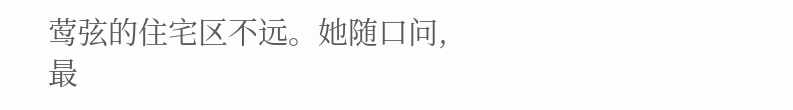莺弦的住宅区不远。她随口问,最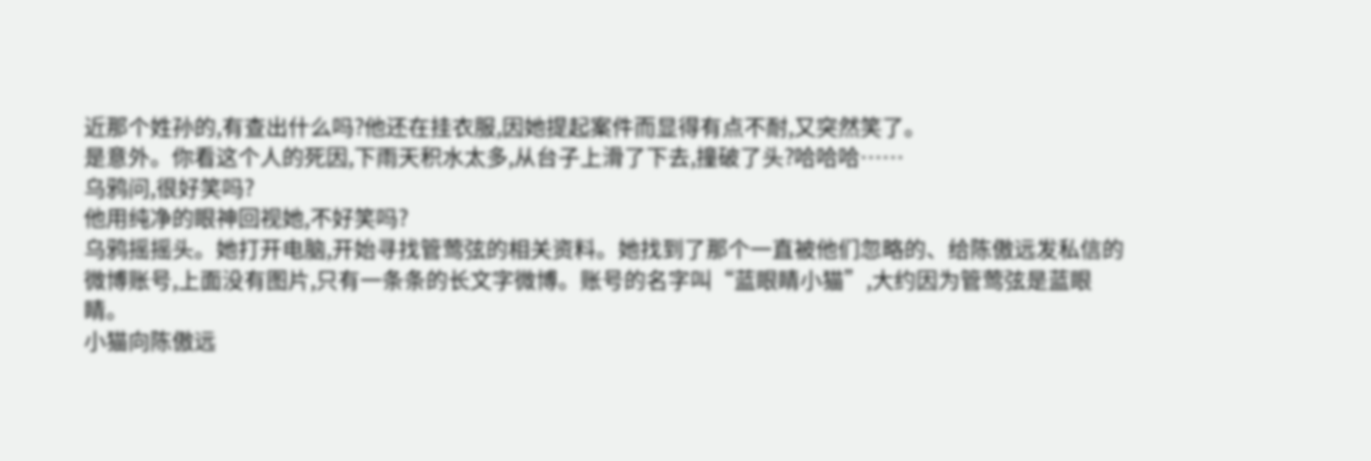近那个姓孙的,有查出什么吗?他还在挂衣服,因她提起案件而显得有点不耐,又突然笑了。
是意外。你看这个人的死因,下雨天积水太多,从台子上滑了下去,撞破了头?哈哈哈……
乌鸦问,很好笑吗?
他用纯净的眼神回视她,不好笑吗?
乌鸦摇摇头。她打开电脑,开始寻找管莺弦的相关资料。她找到了那个一直被他们忽略的、给陈傲远发私信的微博账号,上面没有图片,只有一条条的长文字微博。账号的名字叫“蓝眼睛小猫”,大约因为管莺弦是蓝眼睛。
小猫向陈傲远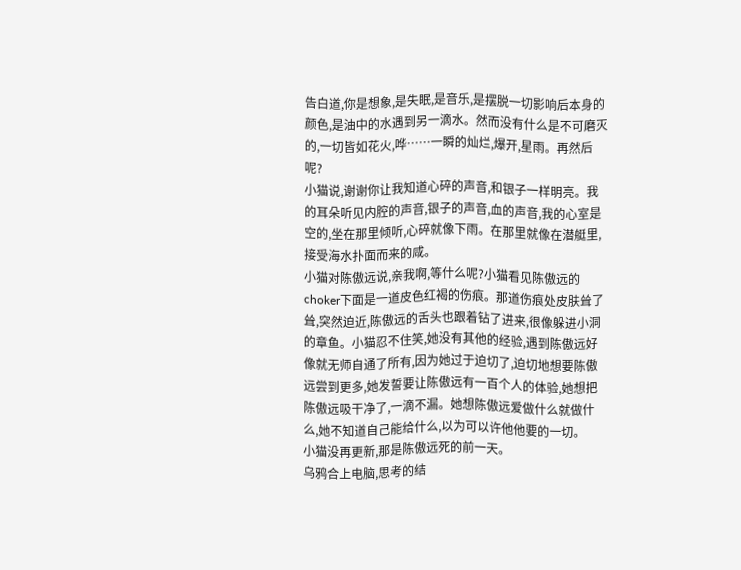告白道,你是想象,是失眠,是音乐,是摆脱一切影响后本身的颜色,是油中的水遇到另一滴水。然而没有什么是不可磨灭的,一切皆如花火,哗……一瞬的灿烂,爆开,星雨。再然后呢?
小猫说,谢谢你让我知道心碎的声音,和银子一样明亮。我的耳朵听见内腔的声音,银子的声音,血的声音,我的心室是空的,坐在那里倾听,心碎就像下雨。在那里就像在潜艇里,接受海水扑面而来的咸。
小猫对陈傲远说,亲我啊,等什么呢?小猫看见陈傲远的choker下面是一道皮色红褐的伤痕。那道伤痕处皮肤耸了耸,突然迫近,陈傲远的舌头也跟着钻了进来,很像躲进小洞的章鱼。小猫忍不住笑,她没有其他的经验,遇到陈傲远好像就无师自通了所有,因为她过于迫切了,迫切地想要陈傲远尝到更多,她发誓要让陈傲远有一百个人的体验,她想把陈傲远吸干净了,一滴不漏。她想陈傲远爱做什么就做什么,她不知道自己能给什么,以为可以许他他要的一切。
小猫没再更新,那是陈傲远死的前一天。
乌鸦合上电脑,思考的结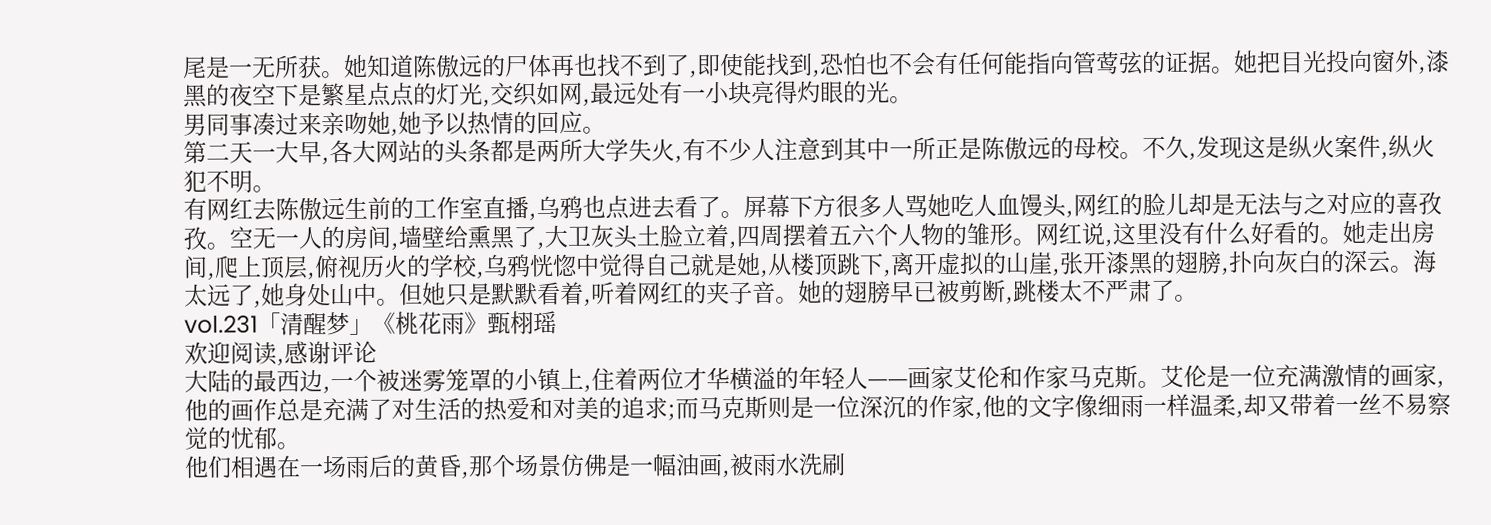尾是一无所获。她知道陈傲远的尸体再也找不到了,即使能找到,恐怕也不会有任何能指向管莺弦的证据。她把目光投向窗外,漆黑的夜空下是繁星点点的灯光,交织如网,最远处有一小块亮得灼眼的光。
男同事凑过来亲吻她,她予以热情的回应。
第二天一大早,各大网站的头条都是两所大学失火,有不少人注意到其中一所正是陈傲远的母校。不久,发现这是纵火案件,纵火犯不明。
有网红去陈傲远生前的工作室直播,乌鸦也点进去看了。屏幕下方很多人骂她吃人血馒头,网红的脸儿却是无法与之对应的喜孜孜。空无一人的房间,墙壁给熏黑了,大卫灰头土脸立着,四周摆着五六个人物的雏形。网红说,这里没有什么好看的。她走出房间,爬上顶层,俯视历火的学校,乌鸦恍惚中觉得自己就是她,从楼顶跳下,离开虚拟的山崖,张开漆黑的翅膀,扑向灰白的深云。海太远了,她身处山中。但她只是默默看着,听着网红的夹子音。她的翅膀早已被剪断,跳楼太不严肃了。
vol.231「清醒梦」《桃花雨》甄栩瑶
欢迎阅读,感谢评论
大陆的最西边,一个被迷雾笼罩的小镇上,住着两位才华横溢的年轻人——画家艾伦和作家马克斯。艾伦是一位充满激情的画家,他的画作总是充满了对生活的热爱和对美的追求;而马克斯则是一位深沉的作家,他的文字像细雨一样温柔,却又带着一丝不易察觉的忧郁。
他们相遇在一场雨后的黄昏,那个场景仿佛是一幅油画,被雨水洗刷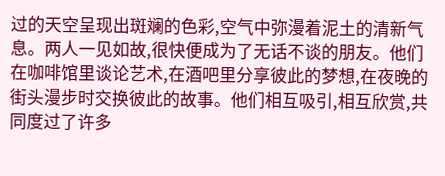过的天空呈现出斑斓的色彩,空气中弥漫着泥土的清新气息。两人一见如故,很快便成为了无话不谈的朋友。他们在咖啡馆里谈论艺术,在酒吧里分享彼此的梦想,在夜晚的街头漫步时交换彼此的故事。他们相互吸引,相互欣赏,共同度过了许多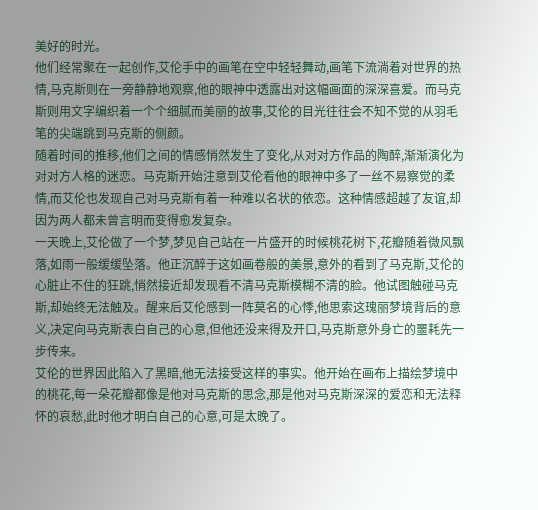美好的时光。
他们经常聚在一起创作,艾伦手中的画笔在空中轻轻舞动,画笔下流淌着对世界的热情,马克斯则在一旁静静地观察,他的眼神中透露出对这幅画面的深深喜爱。而马克斯则用文字编织着一个个细腻而美丽的故事,艾伦的目光往往会不知不觉的从羽毛笔的尖端跳到马克斯的侧颜。
随着时间的推移,他们之间的情感悄然发生了变化,从对对方作品的陶醉,渐渐演化为对对方人格的迷恋。马克斯开始注意到艾伦看他的眼神中多了一丝不易察觉的柔情,而艾伦也发现自己对马克斯有着一种难以名状的依恋。这种情感超越了友谊,却因为两人都未曾言明而变得愈发复杂。
一天晚上,艾伦做了一个梦,梦见自己站在一片盛开的时候桃花树下,花瓣随着微风飘落,如雨一般缓缓坠落。他正沉醉于这如画卷般的美景,意外的看到了马克斯,艾伦的心脏止不住的狂跳,悄然接近却发现看不清马克斯模糊不清的脸。他试图触碰马克斯,却始终无法触及。醒来后艾伦感到一阵莫名的心悸,他思索这瑰丽梦境背后的意义,决定向马克斯表白自己的心意,但他还没来得及开口,马克斯意外身亡的噩耗先一步传来。
艾伦的世界因此陷入了黑暗,他无法接受这样的事实。他开始在画布上描绘梦境中的桃花,每一朵花瓣都像是他对马克斯的思念,那是他对马克斯深深的爱恋和无法释怀的哀愁,此时他才明白自己的心意,可是太晚了。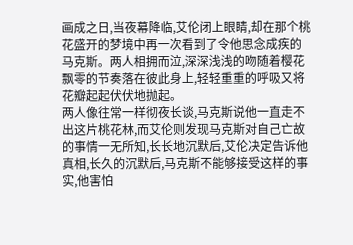画成之日,当夜幕降临,艾伦闭上眼睛,却在那个桃花盛开的梦境中再一次看到了令他思念成疾的马克斯。两人相拥而泣,深深浅浅的吻随着樱花飘零的节奏落在彼此身上,轻轻重重的呼吸又将花瓣起起伏伏地抛起。
两人像往常一样彻夜长谈,马克斯说他一直走不出这片桃花林,而艾伦则发现马克斯对自己亡故的事情一无所知,长长地沉默后,艾伦决定告诉他真相,长久的沉默后,马克斯不能够接受这样的事实,他害怕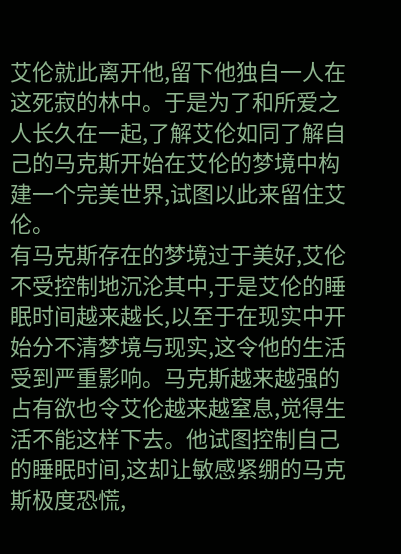艾伦就此离开他,留下他独自一人在这死寂的林中。于是为了和所爱之人长久在一起,了解艾伦如同了解自己的马克斯开始在艾伦的梦境中构建一个完美世界,试图以此来留住艾伦。
有马克斯存在的梦境过于美好,艾伦不受控制地沉沦其中,于是艾伦的睡眠时间越来越长,以至于在现实中开始分不清梦境与现实,这令他的生活受到严重影响。马克斯越来越强的占有欲也令艾伦越来越窒息,觉得生活不能这样下去。他试图控制自己的睡眠时间,这却让敏感紧绷的马克斯极度恐慌,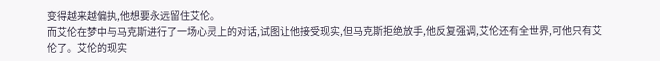变得越来越偏执,他想要永远留住艾伦。
而艾伦在梦中与马克斯进行了一场心灵上的对话,试图让他接受现实,但马克斯拒绝放手,他反复强调,艾伦还有全世界,可他只有艾伦了。艾伦的现实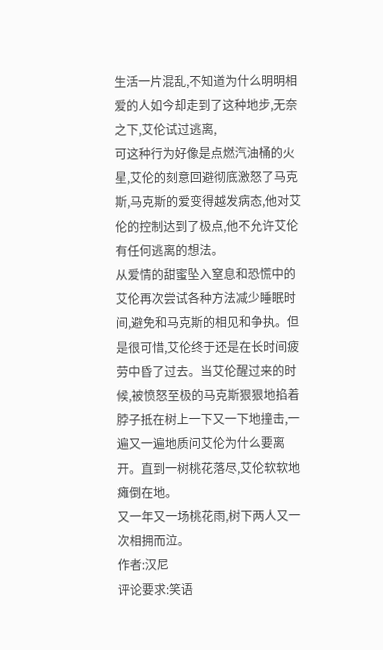生活一片混乱,不知道为什么明明相爱的人如今却走到了这种地步,无奈之下,艾伦试过逃离,
可这种行为好像是点燃汽油桶的火星,艾伦的刻意回避彻底激怒了马克斯,马克斯的爱变得越发病态,他对艾伦的控制达到了极点,他不允许艾伦有任何逃离的想法。
从爱情的甜蜜坠入窒息和恐慌中的艾伦再次尝试各种方法减少睡眠时间,避免和马克斯的相见和争执。但是很可惜,艾伦终于还是在长时间疲劳中昏了过去。当艾伦醒过来的时候,被愤怒至极的马克斯狠狠地掐着脖子抵在树上一下又一下地撞击,一遍又一遍地质问艾伦为什么要离开。直到一树桃花落尽,艾伦软软地瘫倒在地。
又一年又一场桃花雨,树下两人又一次相拥而泣。
作者:汉尼
评论要求:笑语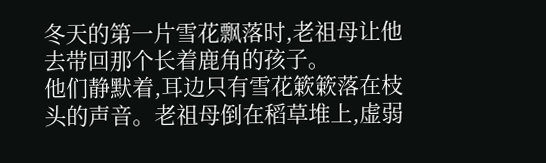冬天的第一片雪花飘落时,老祖母让他去带回那个长着鹿角的孩子。
他们静默着,耳边只有雪花簌簌落在枝头的声音。老祖母倒在稻草堆上,虚弱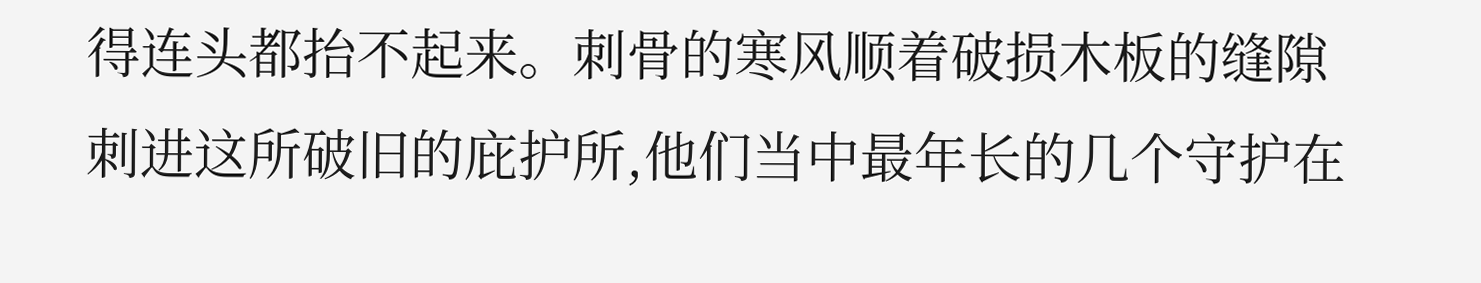得连头都抬不起来。刺骨的寒风顺着破损木板的缝隙刺进这所破旧的庇护所,他们当中最年长的几个守护在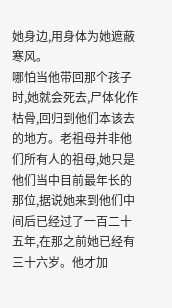她身边,用身体为她遮蔽寒风。
哪怕当他带回那个孩子时,她就会死去,尸体化作枯骨,回归到他们本该去的地方。老祖母并非他们所有人的祖母,她只是他们当中目前最年长的那位,据说她来到他们中间后已经过了一百二十五年,在那之前她已经有三十六岁。他才加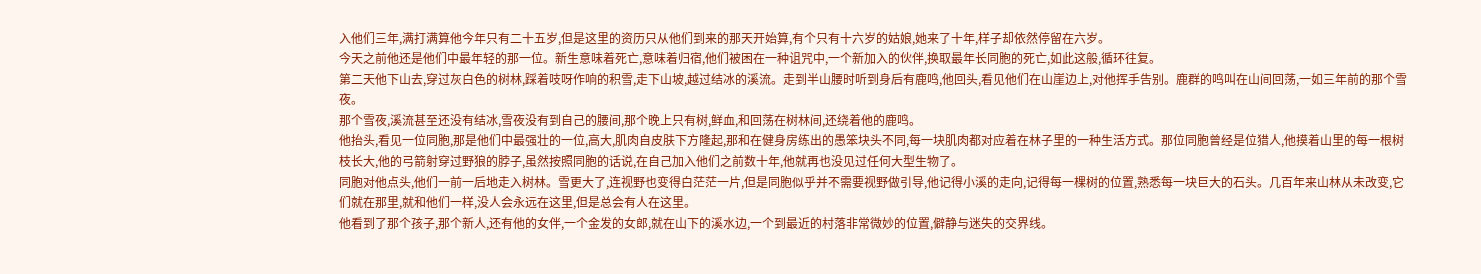入他们三年,满打满算他今年只有二十五岁,但是这里的资历只从他们到来的那天开始算,有个只有十六岁的姑娘,她来了十年,样子却依然停留在六岁。
今天之前他还是他们中最年轻的那一位。新生意味着死亡,意味着归宿,他们被困在一种诅咒中,一个新加入的伙伴,换取最年长同胞的死亡,如此这般,循环往复。
第二天他下山去,穿过灰白色的树林,踩着吱呀作响的积雪,走下山坡,越过结冰的溪流。走到半山腰时听到身后有鹿鸣,他回头,看见他们在山崖边上,对他挥手告别。鹿群的鸣叫在山间回荡,一如三年前的那个雪夜。
那个雪夜,溪流甚至还没有结冰,雪夜没有到自己的腰间,那个晚上只有树,鲜血,和回荡在树林间,还绕着他的鹿鸣。
他抬头,看见一位同胞,那是他们中最强壮的一位,高大,肌肉自皮肤下方隆起,那和在健身房练出的愚笨块头不同,每一块肌肉都对应着在林子里的一种生活方式。那位同胞曾经是位猎人,他摸着山里的每一根树枝长大,他的弓箭射穿过野狼的脖子,虽然按照同胞的话说,在自己加入他们之前数十年,他就再也没见过任何大型生物了。
同胞对他点头,他们一前一后地走入树林。雪更大了,连视野也变得白茫茫一片,但是同胞似乎并不需要视野做引导,他记得小溪的走向,记得每一棵树的位置,熟悉每一块巨大的石头。几百年来山林从未改变,它们就在那里,就和他们一样,没人会永远在这里,但是总会有人在这里。
他看到了那个孩子,那个新人,还有他的女伴,一个金发的女郎,就在山下的溪水边,一个到最近的村落非常微妙的位置,僻静与迷失的交界线。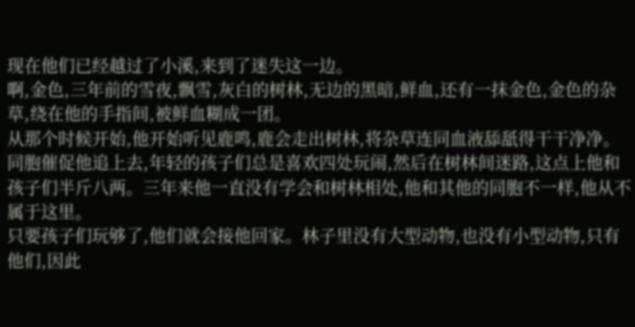现在他们已经越过了小溪,来到了迷失这一边。
啊,金色,三年前的雪夜,飘雪,灰白的树林,无边的黑暗,鲜血,还有一抹金色,金色的杂草,绕在他的手指间,被鲜血糊成一团。
从那个时候开始,他开始听见鹿鸣,鹿会走出树林,将杂草连同血液舔舐得干干净净。
同胞催促他追上去,年轻的孩子们总是喜欢四处玩闹,然后在树林间迷路,这点上他和孩子们半斤八两。三年来他一直没有学会和树林相处,他和其他的同胞不一样,他从不属于这里。
只要孩子们玩够了,他们就会接他回家。林子里没有大型动物,也没有小型动物,只有他们,因此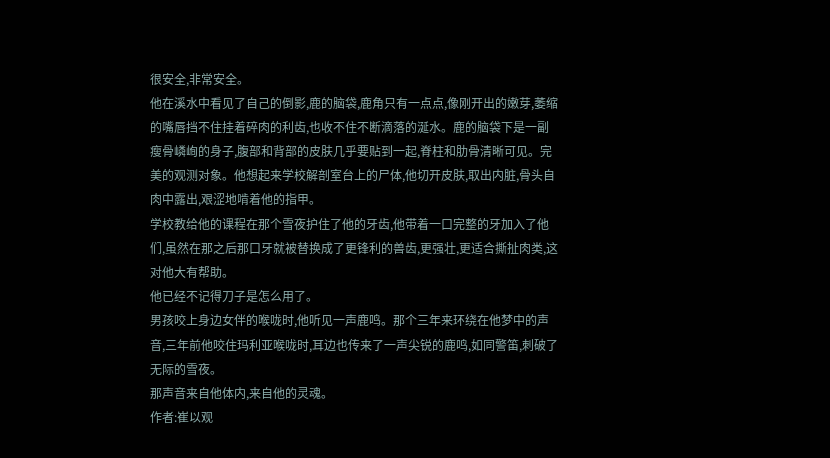很安全,非常安全。
他在溪水中看见了自己的倒影,鹿的脑袋,鹿角只有一点点,像刚开出的嫩芽,萎缩的嘴唇挡不住挂着碎肉的利齿,也收不住不断滴落的涎水。鹿的脑袋下是一副瘦骨嶙峋的身子,腹部和背部的皮肤几乎要贴到一起,脊柱和肋骨清晰可见。完美的观测对象。他想起来学校解剖室台上的尸体,他切开皮肤,取出内脏,骨头自肉中露出,艰涩地啃着他的指甲。
学校教给他的课程在那个雪夜护住了他的牙齿,他带着一口完整的牙加入了他们,虽然在那之后那口牙就被替换成了更锋利的兽齿,更强壮,更适合撕扯肉类,这对他大有帮助。
他已经不记得刀子是怎么用了。
男孩咬上身边女伴的喉咙时,他听见一声鹿鸣。那个三年来环绕在他梦中的声音,三年前他咬住玛利亚喉咙时,耳边也传来了一声尖锐的鹿鸣,如同警笛,刺破了无际的雪夜。
那声音来自他体内,来自他的灵魂。
作者:崔以观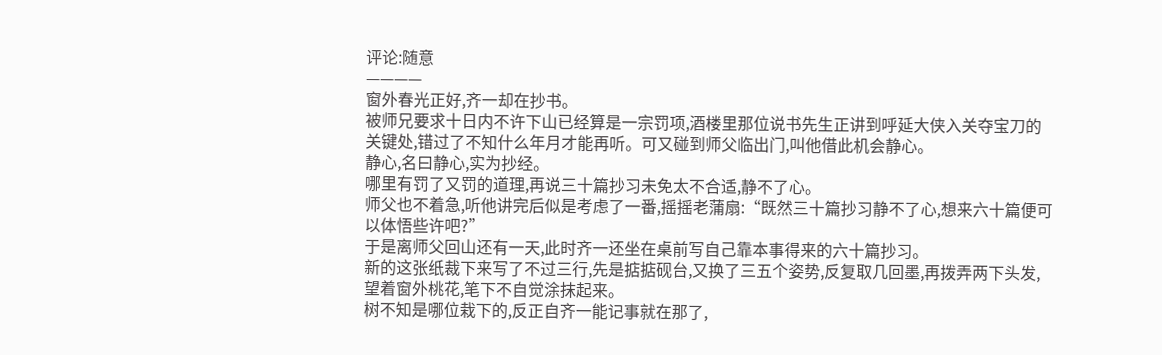评论:随意
————
窗外春光正好,齐一却在抄书。
被师兄要求十日内不许下山已经算是一宗罚项,酒楼里那位说书先生正讲到呼延大侠入关夺宝刀的关键处,错过了不知什么年月才能再听。可又碰到师父临出门,叫他借此机会静心。
静心,名曰静心,实为抄经。
哪里有罚了又罚的道理,再说三十篇抄习未免太不合适,静不了心。
师父也不着急,听他讲完后似是考虑了一番,摇摇老蒲扇:“既然三十篇抄习静不了心,想来六十篇便可以体悟些许吧?”
于是离师父回山还有一天,此时齐一还坐在桌前写自己靠本事得来的六十篇抄习。
新的这张纸裁下来写了不过三行,先是掂掂砚台,又换了三五个姿势,反复取几回墨,再拨弄两下头发,望着窗外桃花,笔下不自觉涂抹起来。
树不知是哪位栽下的,反正自齐一能记事就在那了,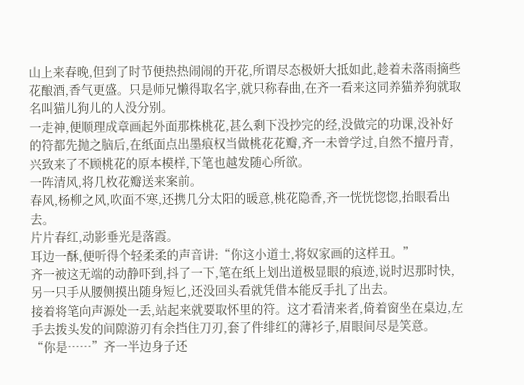山上来春晚,但到了时节便热热闹闹的开花,所谓尽态极妍大抵如此,趁着未落雨摘些花酿酒,香气更盛。只是师兄懒得取名字,就只称春曲,在齐一看来这同养猫养狗就取名叫猫儿狗儿的人没分别。
一走神,便顺理成章画起外面那株桃花,甚么剩下没抄完的经,没做完的功课,没补好的符都先抛之脑后,在纸面点出墨痕权当做桃花花瓣,齐一未曾学过,自然不擅丹青,兴致来了不顾桃花的原本模样,下笔也越发随心所欲。
一阵清风,将几枚花瓣送来案前。
春风,杨柳之风,吹面不寒,还携几分太阳的暖意,桃花隐香,齐一恍恍惚惚,抬眼看出去。
片片春红,动影垂光是落霞。
耳边一酥,便听得个轻柔柔的声音讲:“你这小道士,将奴家画的这样丑。”
齐一被这无端的动静吓到,抖了一下,笔在纸上划出道极显眼的痕迹,说时迟那时快,另一只手从腰侧摸出随身短匕,还没回头看就凭借本能反手扎了出去。
接着将笔向声源处一丢,站起来就要取怀里的符。这才看清来者,倚着窗坐在桌边,左手去拨头发的间隙游刃有余挡住刀刃,套了件绯红的薄衫子,眉眼间尽是笑意。
“你是……”齐一半边身子还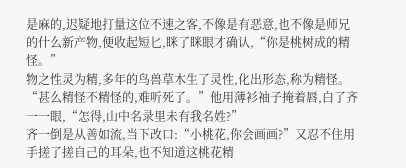是麻的,迟疑地打量这位不速之客,不像是有恶意,也不像是师兄的什么新产物,便收起短匕,眯了眯眼才确认,“你是桃树成的精怪。”
物之性灵为精,多年的鸟兽草木生了灵性,化出形态,称为精怪。
“甚么精怪不精怪的,难听死了。”他用薄衫袖子掩着唇,白了齐一一眼,“怎得,山中名录里未有我名姓?”
齐一倒是从善如流,当下改口:“小桃花,你会画画?”又忍不住用手搓了搓自己的耳朵,也不知道这桃花精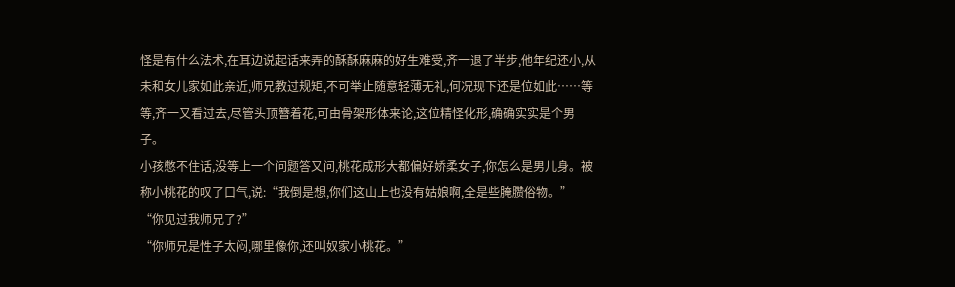怪是有什么法术,在耳边说起话来弄的酥酥麻麻的好生难受,齐一退了半步,他年纪还小,从未和女儿家如此亲近,师兄教过规矩,不可举止随意轻薄无礼,何况现下还是位如此……等等,齐一又看过去,尽管头顶簪着花,可由骨架形体来论,这位精怪化形,确确实实是个男子。
小孩憋不住话,没等上一个问题答又问,桃花成形大都偏好娇柔女子,你怎么是男儿身。被称小桃花的叹了口气,说:“我倒是想,你们这山上也没有姑娘啊,全是些腌臜俗物。”
“你见过我师兄了?”
“你师兄是性子太闷,哪里像你,还叫奴家小桃花。”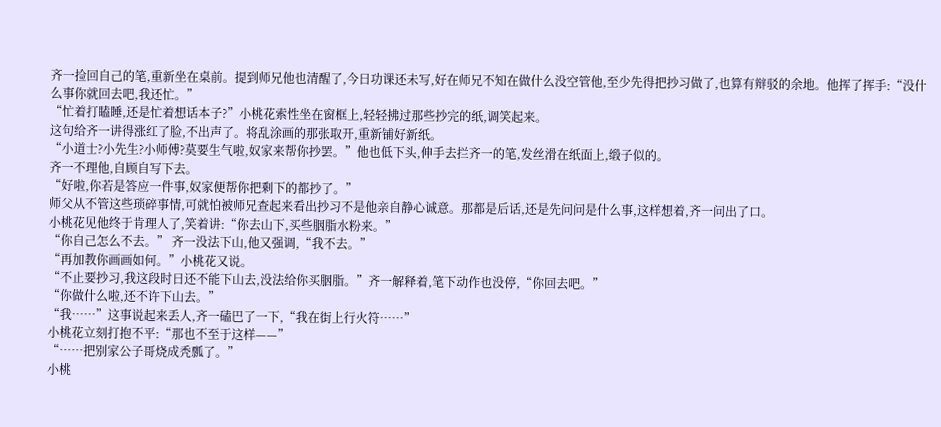齐一捡回自己的笔,重新坐在桌前。提到师兄他也清醒了,今日功课还未写,好在师兄不知在做什么没空管他,至少先得把抄习做了,也算有辩驳的余地。他挥了挥手:“没什么事你就回去吧,我还忙。”
“忙着打瞌睡,还是忙着想话本子?”小桃花索性坐在窗框上,轻轻拂过那些抄完的纸,调笑起来。
这句给齐一讲得涨红了脸,不出声了。将乱涂画的那张取开,重新铺好新纸。
“小道士?小先生?小师傅?莫要生气啦,奴家来帮你抄罢。”他也低下头,伸手去拦齐一的笔,发丝滑在纸面上,缎子似的。
齐一不理他,自顾自写下去。
“好啦,你若是答应一件事,奴家便帮你把剩下的都抄了。”
师父从不管这些琐碎事情,可就怕被师兄查起来看出抄习不是他亲自静心诚意。那都是后话,还是先问问是什么事,这样想着,齐一问出了口。
小桃花见他终于肯理人了,笑着讲:“你去山下,买些胭脂水粉来。”
“你自己怎么不去。” 齐一没法下山,他又强调,“我不去。”
“再加教你画画如何。”小桃花又说。
“不止要抄习,我这段时日还不能下山去,没法给你买胭脂。”齐一解释着,笔下动作也没停,“你回去吧。”
“你做什么啦,还不许下山去。”
“我……”这事说起来丢人,齐一磕巴了一下,“我在街上行火符……”
小桃花立刻打抱不平:“那也不至于这样——”
“……把别家公子哥烧成秃瓢了。”
小桃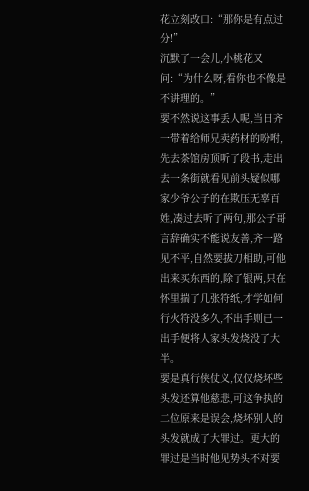花立刻改口:“那你是有点过分!”
沉默了一会儿,小桃花又问:“为什么呀,看你也不像是不讲理的。”
要不然说这事丢人呢,当日齐一带着给师兄卖药材的吩咐,先去茶馆房顶听了段书,走出去一条街就看见前头疑似哪家少爷公子的在欺压无辜百姓,凑过去听了两句,那公子哥言辞确实不能说友善,齐一路见不平,自然要拔刀相助,可他出来买东西的,除了银两,只在怀里揣了几张符纸,才学如何行火符没多久,不出手则已一出手便将人家头发烧没了大半。
要是真行侠仗义,仅仅烧坏些头发还算他慈悲,可这争执的二位原来是误会,烧坏别人的头发就成了大罪过。更大的罪过是当时他见势头不对要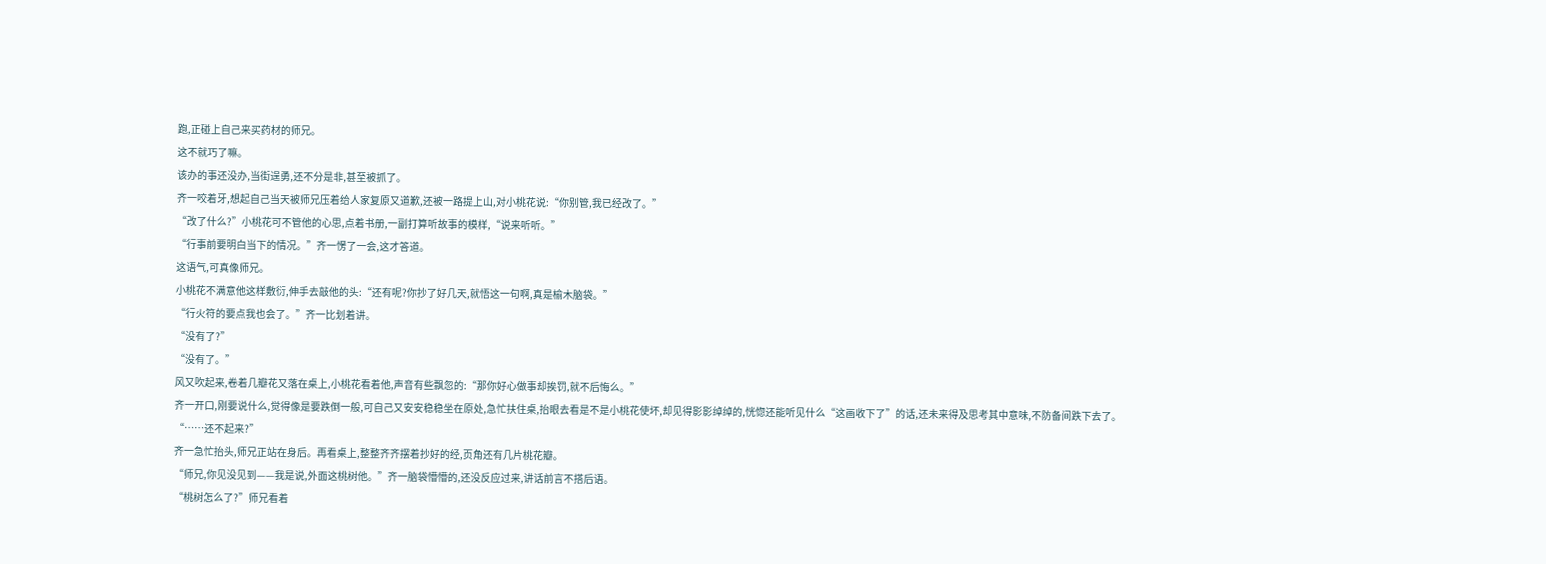跑,正碰上自己来买药材的师兄。
这不就巧了嘛。
该办的事还没办,当街逞勇,还不分是非,甚至被抓了。
齐一咬着牙,想起自己当天被师兄压着给人家复原又道歉,还被一路提上山,对小桃花说:“你别管,我已经改了。”
“改了什么?”小桃花可不管他的心思,点着书册,一副打算听故事的模样,“说来听听。”
“行事前要明白当下的情况。”齐一愣了一会,这才答道。
这语气,可真像师兄。
小桃花不满意他这样敷衍,伸手去敲他的头:“还有呢?你抄了好几天,就悟这一句啊,真是榆木脑袋。”
“行火符的要点我也会了。”齐一比划着讲。
“没有了?”
“没有了。”
风又吹起来,卷着几瓣花又落在桌上,小桃花看着他,声音有些飘忽的:“那你好心做事却挨罚,就不后悔么。”
齐一开口,刚要说什么,觉得像是要跌倒一般,可自己又安安稳稳坐在原处,急忙扶住桌,抬眼去看是不是小桃花使坏,却见得影影绰绰的,恍惚还能听见什么“这画收下了”的话,还未来得及思考其中意味,不防备间跌下去了。
“……还不起来?”
齐一急忙抬头,师兄正站在身后。再看桌上,整整齐齐摆着抄好的经,页角还有几片桃花瓣。
“师兄,你见没见到——我是说,外面这桃树他。”齐一脑袋懵懵的,还没反应过来,讲话前言不搭后语。
“桃树怎么了?”师兄看着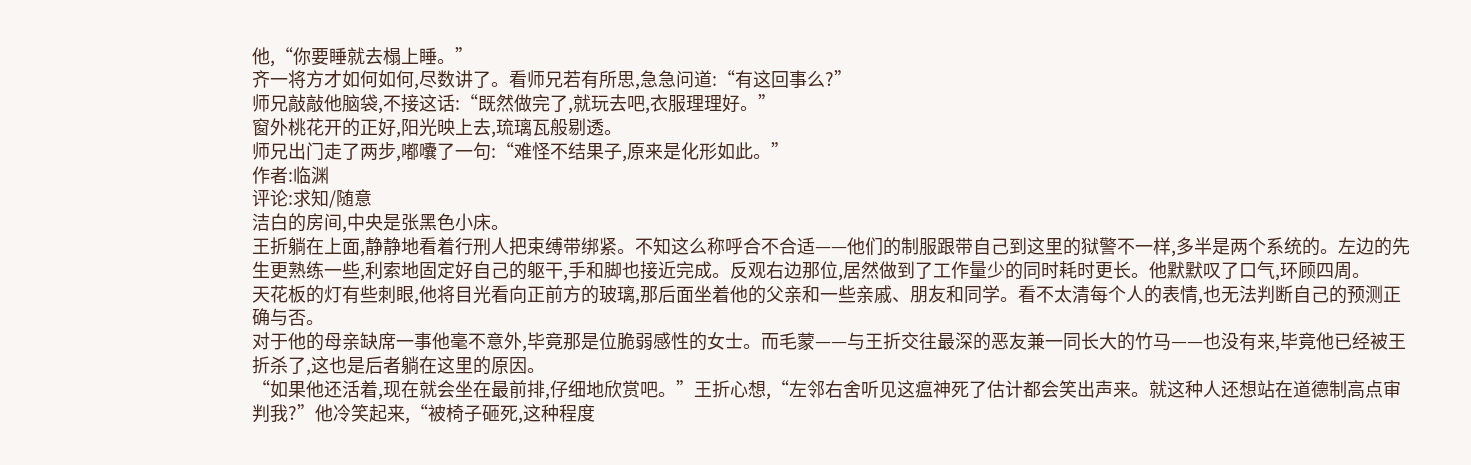他,“你要睡就去榻上睡。”
齐一将方才如何如何,尽数讲了。看师兄若有所思,急急问道:“有这回事么?”
师兄敲敲他脑袋,不接这话:“既然做完了,就玩去吧,衣服理理好。”
窗外桃花开的正好,阳光映上去,琉璃瓦般剔透。
师兄出门走了两步,嘟囔了一句:“难怪不结果子,原来是化形如此。”
作者:临渊
评论:求知/随意
洁白的房间,中央是张黑色小床。
王折躺在上面,静静地看着行刑人把束缚带绑紧。不知这么称呼合不合适——他们的制服跟带自己到这里的狱警不一样,多半是两个系统的。左边的先生更熟练一些,利索地固定好自己的躯干,手和脚也接近完成。反观右边那位,居然做到了工作量少的同时耗时更长。他默默叹了口气,环顾四周。
天花板的灯有些刺眼,他将目光看向正前方的玻璃,那后面坐着他的父亲和一些亲戚、朋友和同学。看不太清每个人的表情,也无法判断自己的预测正确与否。
对于他的母亲缺席一事他毫不意外,毕竟那是位脆弱感性的女士。而毛蒙——与王折交往最深的恶友兼一同长大的竹马——也没有来,毕竟他已经被王折杀了,这也是后者躺在这里的原因。
“如果他还活着,现在就会坐在最前排,仔细地欣赏吧。”王折心想,“左邻右舍听见这瘟神死了估计都会笑出声来。就这种人还想站在道德制高点审判我?”他冷笑起来,“被椅子砸死,这种程度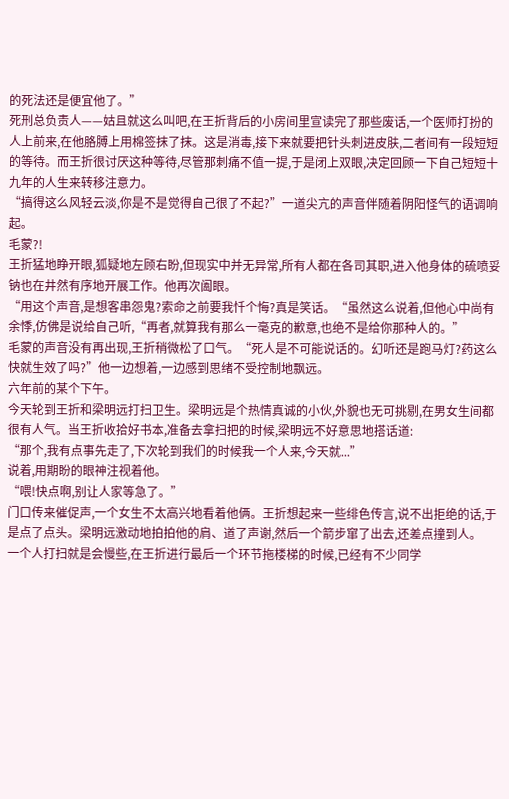的死法还是便宜他了。”
死刑总负责人——姑且就这么叫吧,在王折背后的小房间里宣读完了那些废话,一个医师打扮的人上前来,在他胳膊上用棉签抹了抹。这是消毒,接下来就要把针头刺进皮肤,二者间有一段短短的等待。而王折很讨厌这种等待,尽管那刺痛不值一提,于是闭上双眼,决定回顾一下自己短短十九年的人生来转移注意力。
“搞得这么风轻云淡,你是不是觉得自己很了不起?”一道尖亢的声音伴随着阴阳怪气的语调响起。
毛蒙?!
王折猛地睁开眼,狐疑地左顾右盼,但现实中并无异常,所有人都在各司其职,进入他身体的硫喷妥钠也在井然有序地开展工作。他再次阖眼。
“用这个声音,是想客串怨鬼?索命之前要我忏个悔?真是笑话。“虽然这么说着,但他心中尚有余悸,仿佛是说给自己听,“再者,就算我有那么一毫克的歉意,也绝不是给你那种人的。”
毛蒙的声音没有再出现,王折稍微松了口气。“死人是不可能说话的。幻听还是跑马灯?药这么快就生效了吗?”他一边想着,一边感到思绪不受控制地飘远。
六年前的某个下午。
今天轮到王折和梁明远打扫卫生。梁明远是个热情真诚的小伙,外貌也无可挑剔,在男女生间都很有人气。当王折收拾好书本,准备去拿扫把的时候,梁明远不好意思地搭话道:
“那个,我有点事先走了,下次轮到我们的时候我一个人来,今天就...”
说着,用期盼的眼神注视着他。
“喂!快点啊,别让人家等急了。”
门口传来催促声,一个女生不太高兴地看着他俩。王折想起来一些绯色传言,说不出拒绝的话,于是点了点头。梁明远激动地拍拍他的肩、道了声谢,然后一个箭步窜了出去,还差点撞到人。
一个人打扫就是会慢些,在王折进行最后一个环节拖楼梯的时候,已经有不少同学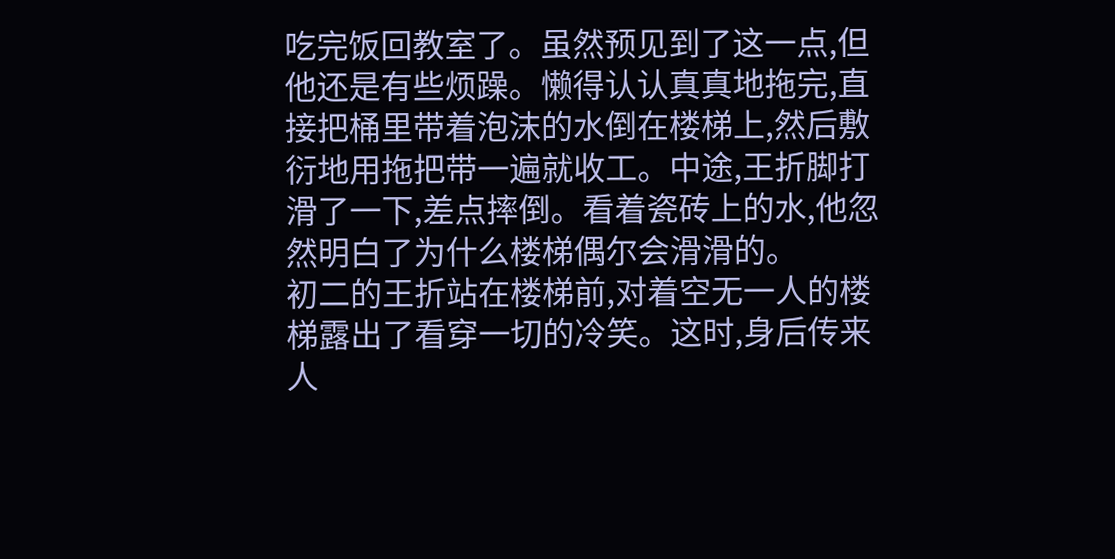吃完饭回教室了。虽然预见到了这一点,但他还是有些烦躁。懒得认认真真地拖完,直接把桶里带着泡沫的水倒在楼梯上,然后敷衍地用拖把带一遍就收工。中途,王折脚打滑了一下,差点摔倒。看着瓷砖上的水,他忽然明白了为什么楼梯偶尔会滑滑的。
初二的王折站在楼梯前,对着空无一人的楼梯露出了看穿一切的冷笑。这时,身后传来人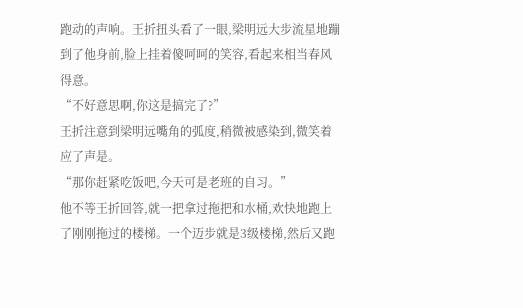跑动的声响。王折扭头看了一眼,梁明远大步流星地蹦到了他身前,脸上挂着傻呵呵的笑容,看起来相当春风得意。
“不好意思啊,你这是搞完了?”
王折注意到梁明远嘴角的弧度,稍微被感染到,微笑着应了声是。
“那你赶紧吃饭吧,今天可是老班的自习。”
他不等王折回答,就一把拿过拖把和水桶,欢快地跑上了刚刚拖过的楼梯。一个迈步就是3级楼梯,然后又跑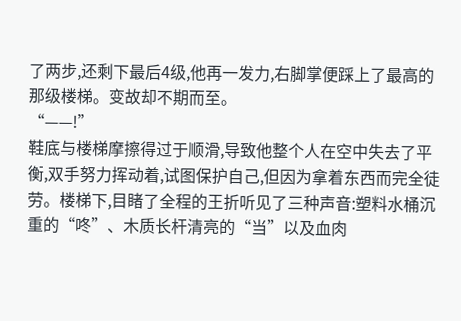了两步,还剩下最后4级,他再一发力,右脚掌便踩上了最高的那级楼梯。变故却不期而至。
“——!”
鞋底与楼梯摩擦得过于顺滑,导致他整个人在空中失去了平衡,双手努力挥动着,试图保护自己,但因为拿着东西而完全徒劳。楼梯下,目睹了全程的王折听见了三种声音:塑料水桶沉重的“咚”、木质长杆清亮的“当”以及血肉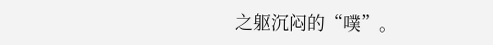之躯沉闷的“噗”。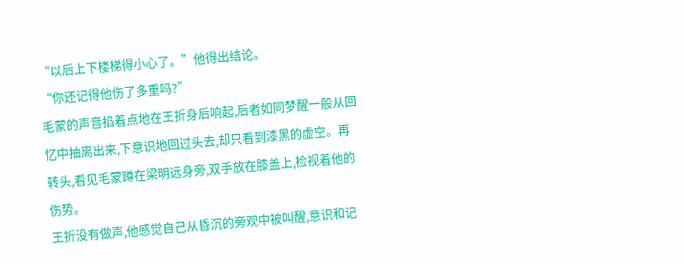“以后上下楼梯得小心了。”他得出结论。
“你还记得他伤了多重吗?”
毛蒙的声音掐着点地在王折身后响起,后者如同梦醒一般从回忆中抽离出来,下意识地回过头去,却只看到漆黑的虚空。再转头,看见毛蒙蹲在梁明远身旁,双手放在膝盖上,检视着他的伤势。
王折没有做声,他感觉自己从昏沉的旁观中被叫醒,意识和记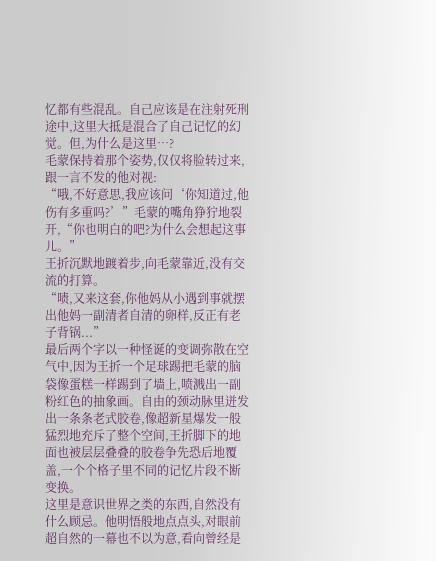忆都有些混乱。自己应该是在注射死刑途中,这里大抵是混合了自己记忆的幻觉。但,为什么是这里…?
毛蒙保持着那个姿势,仅仅将脸转过来,跟一言不发的他对视:
“哦,不好意思,我应该问‘你知道过,他伤有多重吗?’”毛蒙的嘴角狰狞地裂开,“你也明白的吧?为什么会想起这事儿。”
王折沉默地踱着步,向毛蒙靠近,没有交流的打算。
“啧,又来这套,你他妈从小遇到事就摆出他妈一副清者自清的卵样,反正有老子背锅...”
最后两个字以一种怪诞的变调弥散在空气中,因为王折一个足球踢把毛蒙的脑袋像蛋糕一样踢到了墙上,喷溅出一副粉红色的抽象画。自由的颈动脉里迸发出一条条老式胶卷,像超新星爆发一般猛烈地充斥了整个空间,王折脚下的地面也被层层叠叠的胶卷争先恐后地覆盖,一个个格子里不同的记忆片段不断变换。
这里是意识世界之类的东西,自然没有什么顾忌。他明悟般地点点头,对眼前超自然的一幕也不以为意,看向曾经是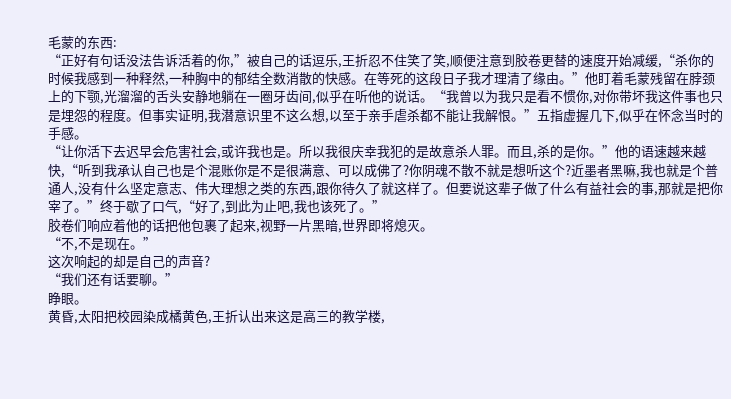毛蒙的东西:
“正好有句话没法告诉活着的你,”被自己的话逗乐,王折忍不住笑了笑,顺便注意到胶卷更替的速度开始减缓,“杀你的时候我感到一种释然,一种胸中的郁结全数消散的快感。在等死的这段日子我才理清了缘由。”他盯着毛蒙残留在脖颈上的下颚,光溜溜的舌头安静地躺在一圈牙齿间,似乎在听他的说话。“我曾以为我只是看不惯你,对你带坏我这件事也只是埋怨的程度。但事实证明,我潜意识里不这么想,以至于亲手虐杀都不能让我解恨。”五指虚握几下,似乎在怀念当时的手感。
“让你活下去迟早会危害社会,或许我也是。所以我很庆幸我犯的是故意杀人罪。而且,杀的是你。”他的语速越来越快,“听到我承认自己也是个混账你是不是很满意、可以成佛了?你阴魂不散不就是想听这个?近墨者黑嘛,我也就是个普通人,没有什么坚定意志、伟大理想之类的东西,跟你待久了就这样了。但要说这辈子做了什么有益社会的事,那就是把你宰了。”终于歇了口气,“好了,到此为止吧,我也该死了。”
胶卷们响应着他的话把他包裹了起来,视野一片黑暗,世界即将熄灭。
“不,不是现在。”
这次响起的却是自己的声音?
“我们还有话要聊。”
睁眼。
黄昏,太阳把校园染成橘黄色,王折认出来这是高三的教学楼,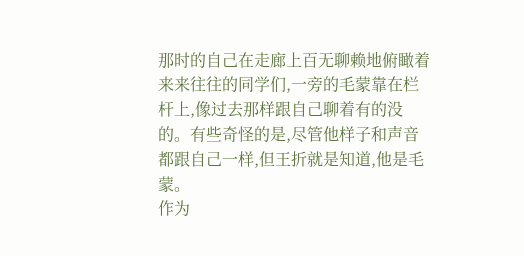那时的自己在走廊上百无聊赖地俯瞰着来来往往的同学们,一旁的毛蒙靠在栏杆上,像过去那样跟自己聊着有的没的。有些奇怪的是,尽管他样子和声音都跟自己一样,但王折就是知道,他是毛蒙。
作为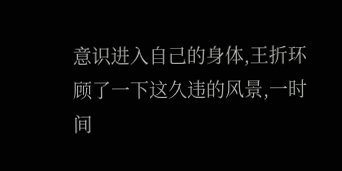意识进入自己的身体,王折环顾了一下这久违的风景,一时间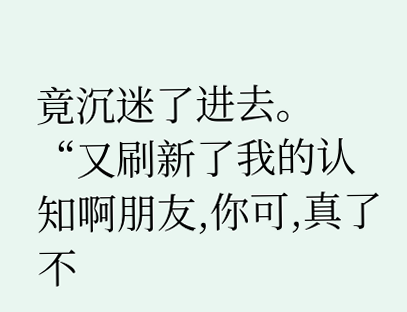竟沉迷了进去。
“又刷新了我的认知啊朋友,你可,真了不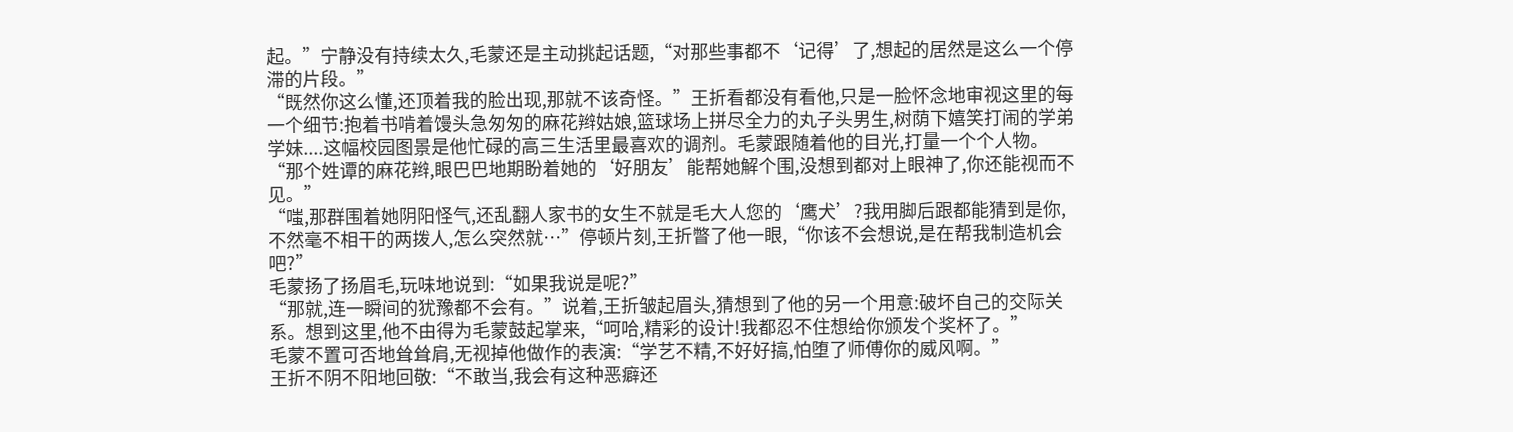起。”宁静没有持续太久,毛蒙还是主动挑起话题,“对那些事都不‘记得’了,想起的居然是这么一个停滞的片段。”
“既然你这么懂,还顶着我的脸出现,那就不该奇怪。”王折看都没有看他,只是一脸怀念地审视这里的每一个细节:抱着书啃着馒头急匆匆的麻花辫姑娘,篮球场上拼尽全力的丸子头男生,树荫下嬉笑打闹的学弟学妹....这幅校园图景是他忙碌的高三生活里最喜欢的调剂。毛蒙跟随着他的目光,打量一个个人物。
“那个姓谭的麻花辫,眼巴巴地期盼着她的‘好朋友’能帮她解个围,没想到都对上眼神了,你还能视而不见。”
“嗤,那群围着她阴阳怪气,还乱翻人家书的女生不就是毛大人您的‘鹰犬’?我用脚后跟都能猜到是你,不然毫不相干的两拨人,怎么突然就…”停顿片刻,王折瞥了他一眼,“你该不会想说,是在帮我制造机会吧?”
毛蒙扬了扬眉毛,玩味地说到:“如果我说是呢?”
“那就,连一瞬间的犹豫都不会有。”说着,王折皱起眉头,猜想到了他的另一个用意:破坏自己的交际关系。想到这里,他不由得为毛蒙鼓起掌来,“呵哈,精彩的设计!我都忍不住想给你颁发个奖杯了。”
毛蒙不置可否地耸耸肩,无视掉他做作的表演:“学艺不精,不好好搞,怕堕了师傅你的威风啊。”
王折不阴不阳地回敬:“不敢当,我会有这种恶癖还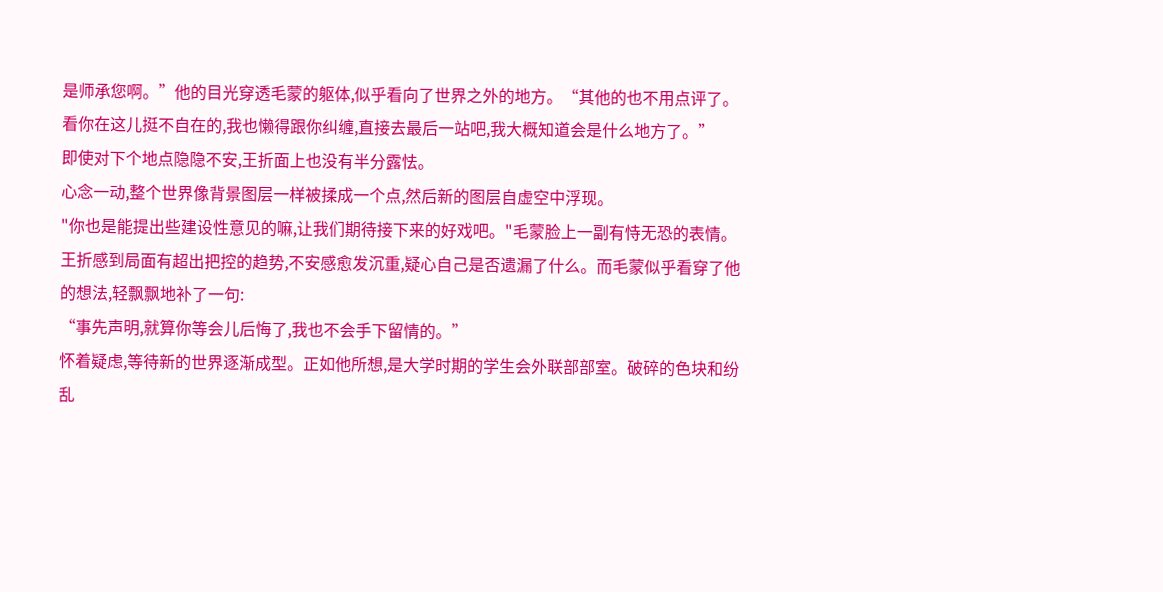是师承您啊。”他的目光穿透毛蒙的躯体,似乎看向了世界之外的地方。“其他的也不用点评了。看你在这儿挺不自在的,我也懒得跟你纠缠,直接去最后一站吧,我大概知道会是什么地方了。”
即使对下个地点隐隐不安,王折面上也没有半分露怯。
心念一动,整个世界像背景图层一样被揉成一个点,然后新的图层自虚空中浮现。
"你也是能提出些建设性意见的嘛,让我们期待接下来的好戏吧。"毛蒙脸上一副有恃无恐的表情。王折感到局面有超出把控的趋势,不安感愈发沉重,疑心自己是否遗漏了什么。而毛蒙似乎看穿了他的想法,轻飘飘地补了一句:
“事先声明,就算你等会儿后悔了,我也不会手下留情的。”
怀着疑虑,等待新的世界逐渐成型。正如他所想,是大学时期的学生会外联部部室。破碎的色块和纷乱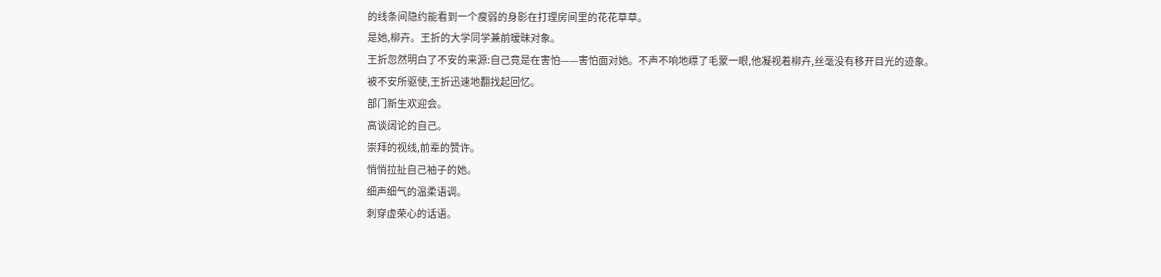的线条间隐约能看到一个瘦弱的身影在打理房间里的花花草草。
是她,柳卉。王折的大学同学兼前暧昧对象。
王折忽然明白了不安的来源:自己竟是在害怕——害怕面对她。不声不响地瞟了毛蒙一眼,他凝视着柳卉,丝毫没有移开目光的迹象。
被不安所驱使,王折迅速地翻找起回忆。
部门新生欢迎会。
高谈阔论的自己。
崇拜的视线,前辈的赞许。
悄悄拉扯自己袖子的她。
细声细气的温柔语调。
刺穿虚荣心的话语。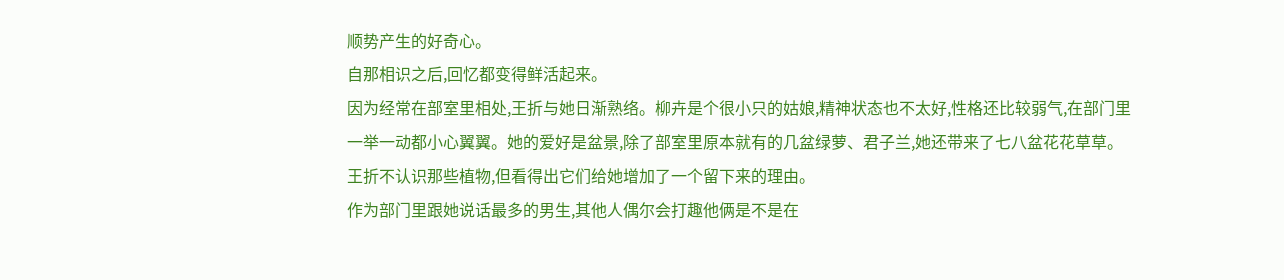顺势产生的好奇心。
自那相识之后,回忆都变得鲜活起来。
因为经常在部室里相处,王折与她日渐熟络。柳卉是个很小只的姑娘,精神状态也不太好,性格还比较弱气,在部门里一举一动都小心翼翼。她的爱好是盆景,除了部室里原本就有的几盆绿萝、君子兰,她还带来了七八盆花花草草。王折不认识那些植物,但看得出它们给她增加了一个留下来的理由。
作为部门里跟她说话最多的男生,其他人偶尔会打趣他俩是不是在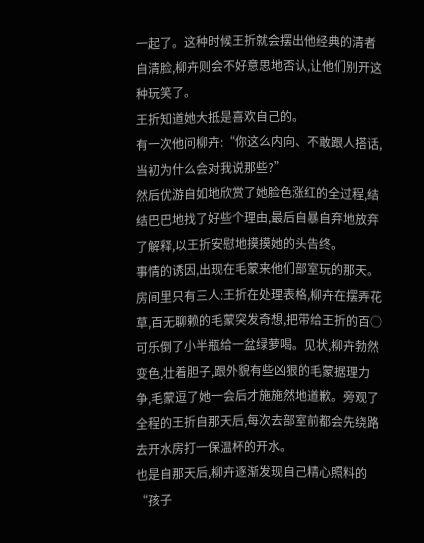一起了。这种时候王折就会摆出他经典的清者自清脸,柳卉则会不好意思地否认,让他们别开这种玩笑了。
王折知道她大抵是喜欢自己的。
有一次他问柳卉:“你这么内向、不敢跟人搭话,当初为什么会对我说那些?”
然后优游自如地欣赏了她脸色涨红的全过程,结结巴巴地找了好些个理由,最后自暴自弃地放弃了解释,以王折安慰地摸摸她的头告终。
事情的诱因,出现在毛蒙来他们部室玩的那天。
房间里只有三人:王折在处理表格,柳卉在摆弄花草,百无聊赖的毛蒙突发奇想,把带给王折的百○可乐倒了小半瓶给一盆绿萝喝。见状,柳卉勃然变色,壮着胆子,跟外貌有些凶狠的毛蒙据理力争,毛蒙逗了她一会后才施施然地道歉。旁观了全程的王折自那天后,每次去部室前都会先绕路去开水房打一保温杯的开水。
也是自那天后,柳卉逐渐发现自己精心照料的“孩子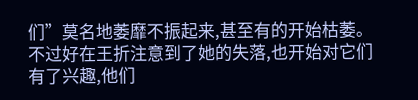们”莫名地萎靡不振起来,甚至有的开始枯萎。不过好在王折注意到了她的失落,也开始对它们有了兴趣,他们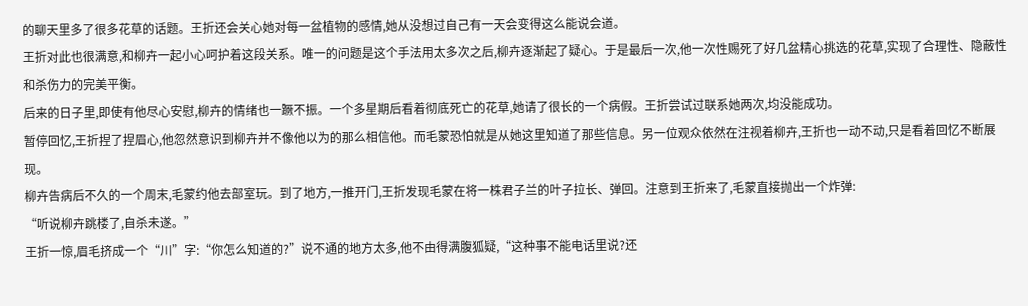的聊天里多了很多花草的话题。王折还会关心她对每一盆植物的感情,她从没想过自己有一天会变得这么能说会道。
王折对此也很满意,和柳卉一起小心呵护着这段关系。唯一的问题是这个手法用太多次之后,柳卉逐渐起了疑心。于是最后一次,他一次性赐死了好几盆精心挑选的花草,实现了合理性、隐蔽性和杀伤力的完美平衡。
后来的日子里,即使有他尽心安慰,柳卉的情绪也一蹶不振。一个多星期后看着彻底死亡的花草,她请了很长的一个病假。王折尝试过联系她两次,均没能成功。
暂停回忆,王折捏了捏眉心,他忽然意识到柳卉并不像他以为的那么相信他。而毛蒙恐怕就是从她这里知道了那些信息。另一位观众依然在注视着柳卉,王折也一动不动,只是看着回忆不断展现。
柳卉告病后不久的一个周末,毛蒙约他去部室玩。到了地方,一推开门,王折发现毛蒙在将一株君子兰的叶子拉长、弹回。注意到王折来了,毛蒙直接抛出一个炸弹:
“听说柳卉跳楼了,自杀未遂。”
王折一惊,眉毛挤成一个“川”字:“你怎么知道的?”说不通的地方太多,他不由得满腹狐疑,“这种事不能电话里说?还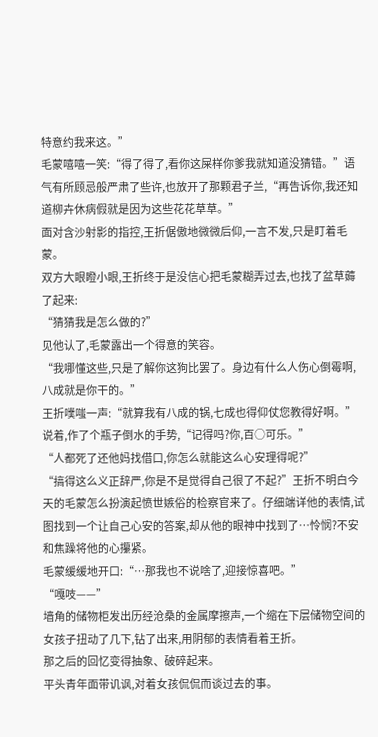特意约我来这。”
毛蒙嘻嘻一笑:“得了得了,看你这屎样你爹我就知道没猜错。”语气有所顾忌般严肃了些许,也放开了那颗君子兰,“再告诉你,我还知道柳卉休病假就是因为这些花花草草。”
面对含沙射影的指控,王折倨傲地微微后仰,一言不发,只是盯着毛蒙。
双方大眼瞪小眼,王折终于是没信心把毛蒙糊弄过去,也找了盆草薅了起来:
“猜猜我是怎么做的?”
见他认了,毛蒙露出一个得意的笑容。
“我哪懂这些,只是了解你这狗比罢了。身边有什么人伤心倒霉啊,八成就是你干的。”
王折噗嗤一声:“就算我有八成的锅,七成也得仰仗您教得好啊。”说着,作了个瓶子倒水的手势,“记得吗?你,百○可乐。”
“人都死了还他妈找借口,你怎么就能这么心安理得呢?”
“搞得这么义正辞严,你是不是觉得自己很了不起?”王折不明白今天的毛蒙怎么扮演起愤世嫉俗的检察官来了。仔细端详他的表情,试图找到一个让自己心安的答案,却从他的眼神中找到了…怜悯?不安和焦躁将他的心攥紧。
毛蒙缓缓地开口:“…那我也不说啥了,迎接惊喜吧。”
“嘎吱——”
墙角的储物柜发出历经沧桑的金属摩擦声,一个缩在下层储物空间的女孩子扭动了几下,钻了出来,用阴郁的表情看着王折。
那之后的回忆变得抽象、破碎起来。
平头青年面带讥讽,对着女孩侃侃而谈过去的事。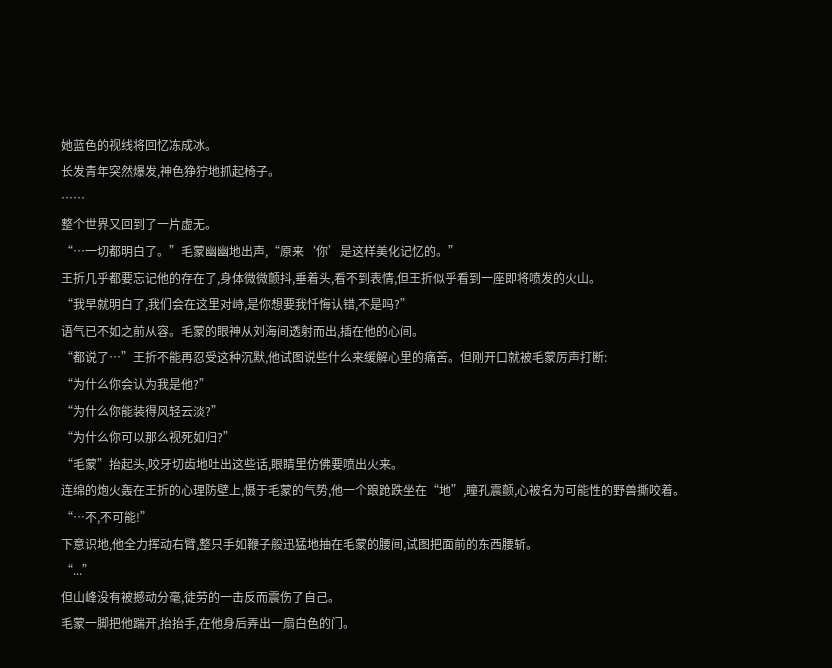她蓝色的视线将回忆冻成冰。
长发青年突然爆发,神色狰狞地抓起椅子。
……
整个世界又回到了一片虚无。
“…一切都明白了。”毛蒙幽幽地出声,“原来‘你’是这样美化记忆的。”
王折几乎都要忘记他的存在了,身体微微颤抖,垂着头,看不到表情,但王折似乎看到一座即将喷发的火山。
“我早就明白了,我们会在这里对峙,是你想要我忏悔认错,不是吗?”
语气已不如之前从容。毛蒙的眼神从刘海间透射而出,插在他的心间。
“都说了…”王折不能再忍受这种沉默,他试图说些什么来缓解心里的痛苦。但刚开口就被毛蒙厉声打断:
“为什么你会认为我是他?”
“为什么你能装得风轻云淡?”
“为什么你可以那么视死如归?”
“毛蒙”抬起头,咬牙切齿地吐出这些话,眼睛里仿佛要喷出火来。
连绵的炮火轰在王折的心理防壁上,慑于毛蒙的气势,他一个踉跄跌坐在“地”,瞳孔震颤,心被名为可能性的野兽撕咬着。
“…不,不可能!”
下意识地,他全力挥动右臂,整只手如鞭子般迅猛地抽在毛蒙的腰间,试图把面前的东西腰斩。
“...”
但山峰没有被撼动分毫,徒劳的一击反而震伤了自己。
毛蒙一脚把他踹开,抬抬手,在他身后弄出一扇白色的门。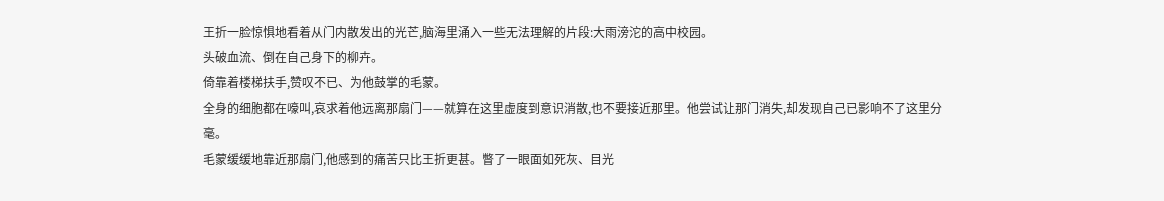王折一脸惊惧地看着从门内散发出的光芒,脑海里涌入一些无法理解的片段:大雨滂沱的高中校园。
头破血流、倒在自己身下的柳卉。
倚靠着楼梯扶手,赞叹不已、为他鼓掌的毛蒙。
全身的细胞都在嚎叫,哀求着他远离那扇门——就算在这里虚度到意识消散,也不要接近那里。他尝试让那门消失,却发现自己已影响不了这里分毫。
毛蒙缓缓地靠近那扇门,他感到的痛苦只比王折更甚。瞥了一眼面如死灰、目光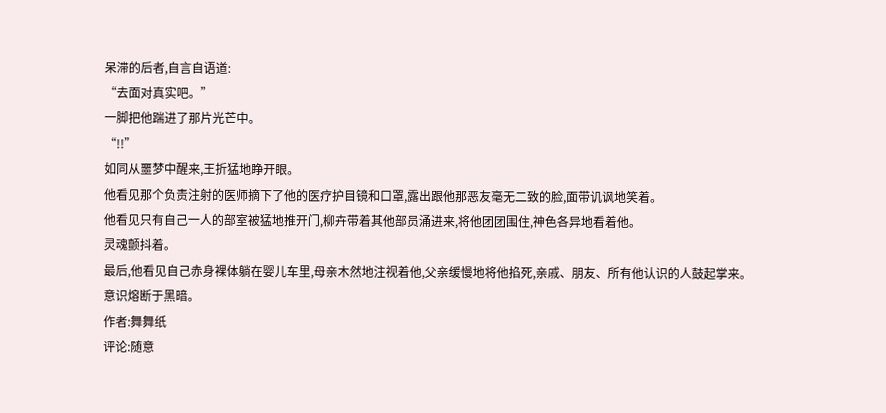呆滞的后者,自言自语道:
“去面对真实吧。”
一脚把他踹进了那片光芒中。
“!!”
如同从噩梦中醒来,王折猛地睁开眼。
他看见那个负责注射的医师摘下了他的医疗护目镜和口罩,露出跟他那恶友毫无二致的脸,面带讥讽地笑着。
他看见只有自己一人的部室被猛地推开门,柳卉带着其他部员涌进来,将他团团围住,神色各异地看着他。
灵魂颤抖着。
最后,他看见自己赤身裸体躺在婴儿车里,母亲木然地注视着他,父亲缓慢地将他掐死,亲戚、朋友、所有他认识的人鼓起掌来。
意识熔断于黑暗。
作者:舞舞纸
评论:随意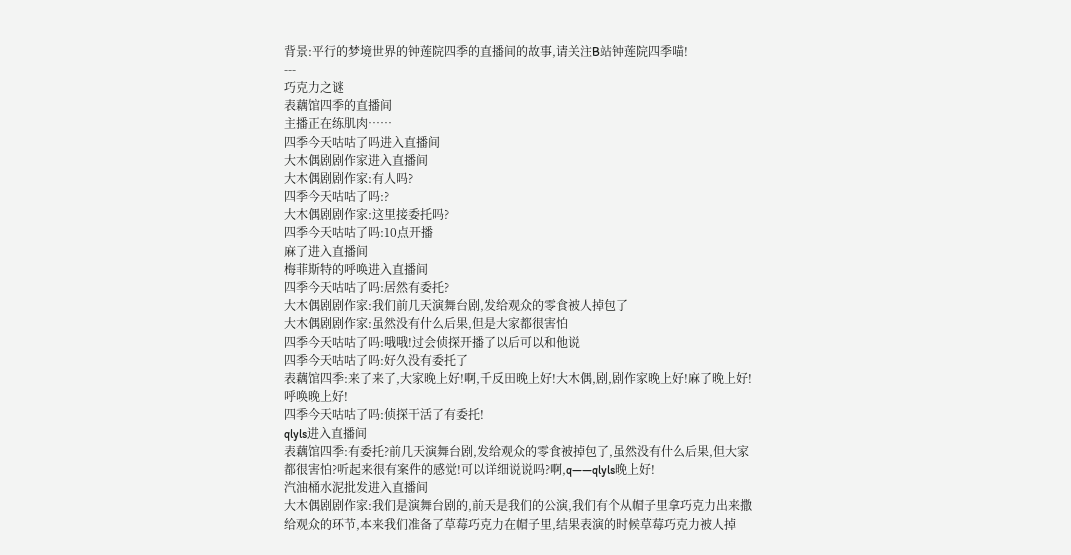背景:平行的梦境世界的钟莲院四季的直播间的故事,请关注B站钟莲院四季喵!
---
巧克力之谜
表藕馆四季的直播间
主播正在练肌肉……
四季今天咕咕了吗进入直播间
大木偶剧剧作家进入直播间
大木偶剧剧作家:有人吗?
四季今天咕咕了吗:?
大木偶剧剧作家:这里接委托吗?
四季今天咕咕了吗:10点开播
麻了进入直播间
梅菲斯特的呼唤进入直播间
四季今天咕咕了吗:居然有委托?
大木偶剧剧作家:我们前几天演舞台剧,发给观众的零食被人掉包了
大木偶剧剧作家:虽然没有什么后果,但是大家都很害怕
四季今天咕咕了吗:哦哦!过会侦探开播了以后可以和他说
四季今天咕咕了吗:好久没有委托了
表藕馆四季:来了来了,大家晚上好!啊,千反田晚上好!大木偶,剧,剧作家晚上好!麻了晚上好!呼唤晚上好!
四季今天咕咕了吗:侦探干活了有委托!
qlyls进入直播间
表藕馆四季:有委托?前几天演舞台剧,发给观众的零食被掉包了,虽然没有什么后果,但大家都很害怕?听起来很有案件的感觉!可以详细说说吗?啊,q——qlyls晚上好!
汽油桶水泥批发进入直播间
大木偶剧剧作家:我们是演舞台剧的,前天是我们的公演,我们有个从帽子里拿巧克力出来撒给观众的环节,本来我们准备了草莓巧克力在帽子里,结果表演的时候草莓巧克力被人掉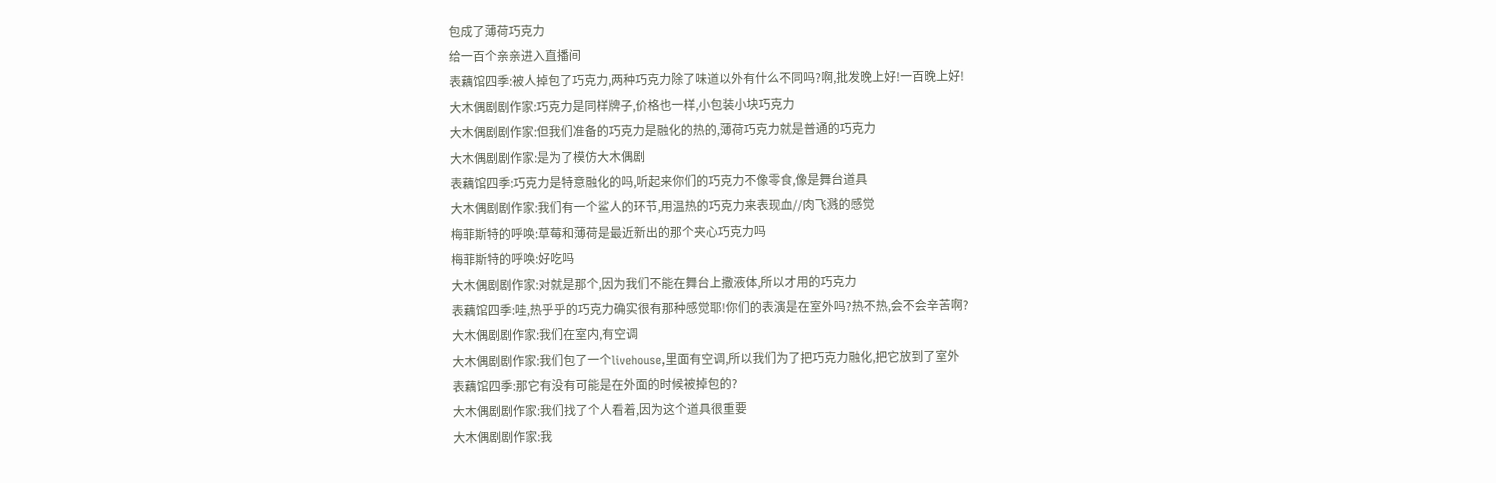包成了薄荷巧克力
给一百个亲亲进入直播间
表藕馆四季:被人掉包了巧克力,两种巧克力除了味道以外有什么不同吗?啊,批发晚上好!一百晚上好!
大木偶剧剧作家:巧克力是同样牌子,价格也一样,小包装小块巧克力
大木偶剧剧作家:但我们准备的巧克力是融化的热的,薄荷巧克力就是普通的巧克力
大木偶剧剧作家:是为了模仿大木偶剧
表藕馆四季:巧克力是特意融化的吗,听起来你们的巧克力不像零食,像是舞台道具
大木偶剧剧作家:我们有一个鲨人的环节,用温热的巧克力来表现血//肉飞溅的感觉
梅菲斯特的呼唤:草莓和薄荷是最近新出的那个夹心巧克力吗
梅菲斯特的呼唤:好吃吗
大木偶剧剧作家:对就是那个,因为我们不能在舞台上撒液体,所以才用的巧克力
表藕馆四季:哇,热乎乎的巧克力确实很有那种感觉耶!你们的表演是在室外吗?热不热,会不会辛苦啊?
大木偶剧剧作家:我们在室内,有空调
大木偶剧剧作家:我们包了一个livehouse,里面有空调,所以我们为了把巧克力融化,把它放到了室外
表藕馆四季:那它有没有可能是在外面的时候被掉包的?
大木偶剧剧作家:我们找了个人看着,因为这个道具很重要
大木偶剧剧作家:我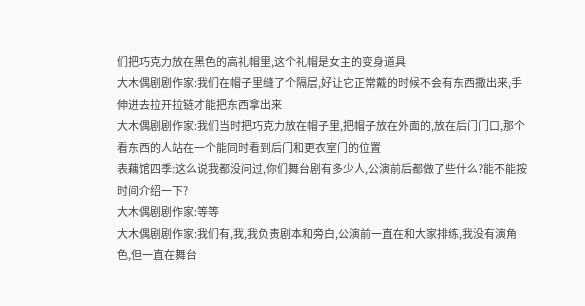们把巧克力放在黑色的高礼帽里,这个礼帽是女主的变身道具
大木偶剧剧作家:我们在帽子里缝了个隔层,好让它正常戴的时候不会有东西撒出来,手伸进去拉开拉链才能把东西拿出来
大木偶剧剧作家:我们当时把巧克力放在帽子里,把帽子放在外面的,放在后门门口,那个看东西的人站在一个能同时看到后门和更衣室门的位置
表藕馆四季:这么说我都没问过,你们舞台剧有多少人,公演前后都做了些什么?能不能按时间介绍一下?
大木偶剧剧作家:等等
大木偶剧剧作家:我们有,我,我负责剧本和旁白,公演前一直在和大家排练,我没有演角色,但一直在舞台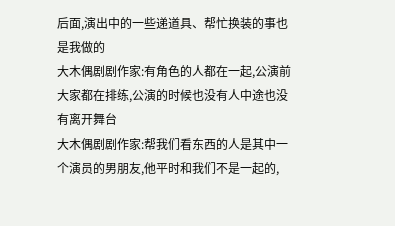后面,演出中的一些递道具、帮忙换装的事也是我做的
大木偶剧剧作家:有角色的人都在一起,公演前大家都在排练,公演的时候也没有人中途也没有离开舞台
大木偶剧剧作家:帮我们看东西的人是其中一个演员的男朋友,他平时和我们不是一起的,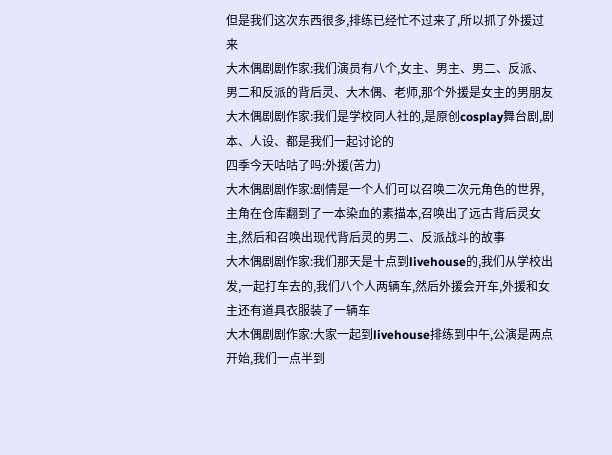但是我们这次东西很多,排练已经忙不过来了,所以抓了外援过来
大木偶剧剧作家:我们演员有八个,女主、男主、男二、反派、男二和反派的背后灵、大木偶、老师,那个外援是女主的男朋友
大木偶剧剧作家:我们是学校同人社的,是原创cosplay舞台剧,剧本、人设、都是我们一起讨论的
四季今天咕咕了吗:外援(苦力)
大木偶剧剧作家:剧情是一个人们可以召唤二次元角色的世界,主角在仓库翻到了一本染血的素描本,召唤出了远古背后灵女主,然后和召唤出现代背后灵的男二、反派战斗的故事
大木偶剧剧作家:我们那天是十点到livehouse的,我们从学校出发,一起打车去的,我们八个人两辆车,然后外援会开车,外援和女主还有道具衣服装了一辆车
大木偶剧剧作家:大家一起到livehouse排练到中午,公演是两点开始,我们一点半到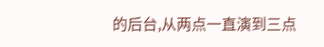的后台,从两点一直演到三点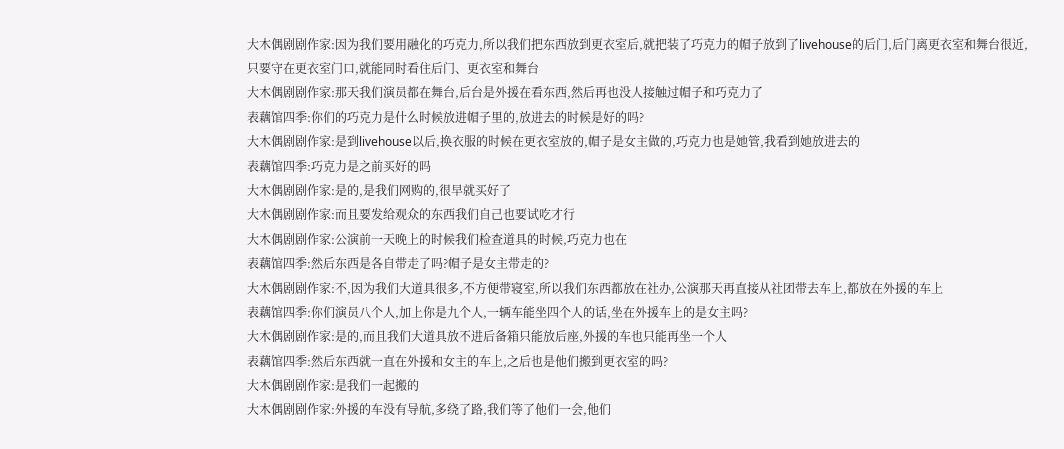大木偶剧剧作家:因为我们要用融化的巧克力,所以我们把东西放到更衣室后,就把装了巧克力的帽子放到了livehouse的后门,后门离更衣室和舞台很近,只要守在更衣室门口,就能同时看住后门、更衣室和舞台
大木偶剧剧作家:那天我们演员都在舞台,后台是外援在看东西,然后再也没人接触过帽子和巧克力了
表藕馆四季:你们的巧克力是什么时候放进帽子里的,放进去的时候是好的吗?
大木偶剧剧作家:是到livehouse以后,换衣服的时候在更衣室放的,帽子是女主做的,巧克力也是她管,我看到她放进去的
表藕馆四季:巧克力是之前买好的吗
大木偶剧剧作家:是的,是我们网购的,很早就买好了
大木偶剧剧作家:而且要发给观众的东西我们自己也要试吃才行
大木偶剧剧作家:公演前一天晚上的时候我们检查道具的时候,巧克力也在
表藕馆四季:然后东西是各自带走了吗?帽子是女主带走的?
大木偶剧剧作家:不,因为我们大道具很多,不方便带寝室,所以我们东西都放在社办,公演那天再直接从社团带去车上,都放在外援的车上
表藕馆四季:你们演员八个人,加上你是九个人,一辆车能坐四个人的话,坐在外援车上的是女主吗?
大木偶剧剧作家:是的,而且我们大道具放不进后备箱只能放后座,外援的车也只能再坐一个人
表藕馆四季:然后东西就一直在外援和女主的车上,之后也是他们搬到更衣室的吗?
大木偶剧剧作家:是我们一起搬的
大木偶剧剧作家:外援的车没有导航,多绕了路,我们等了他们一会,他们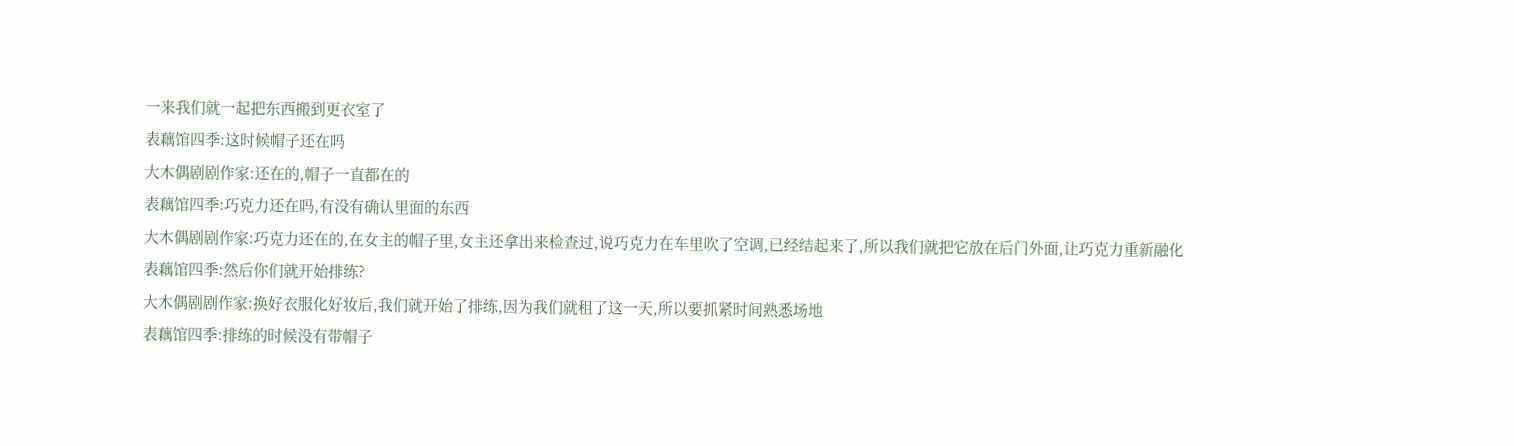一来我们就一起把东西搬到更衣室了
表藕馆四季:这时候帽子还在吗
大木偶剧剧作家:还在的,帽子一直都在的
表藕馆四季:巧克力还在吗,有没有确认里面的东西
大木偶剧剧作家:巧克力还在的,在女主的帽子里,女主还拿出来检查过,说巧克力在车里吹了空调,已经结起来了,所以我们就把它放在后门外面,让巧克力重新融化
表藕馆四季:然后你们就开始排练?
大木偶剧剧作家:换好衣服化好妆后,我们就开始了排练,因为我们就租了这一天,所以要抓紧时间熟悉场地
表藕馆四季:排练的时候没有带帽子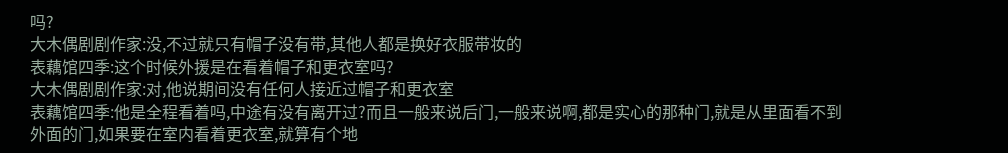吗?
大木偶剧剧作家:没,不过就只有帽子没有带,其他人都是换好衣服带妆的
表藕馆四季:这个时候外援是在看着帽子和更衣室吗?
大木偶剧剧作家:对,他说期间没有任何人接近过帽子和更衣室
表藕馆四季:他是全程看着吗,中途有没有离开过?而且一般来说后门,一般来说啊,都是实心的那种门,就是从里面看不到外面的门,如果要在室内看着更衣室,就算有个地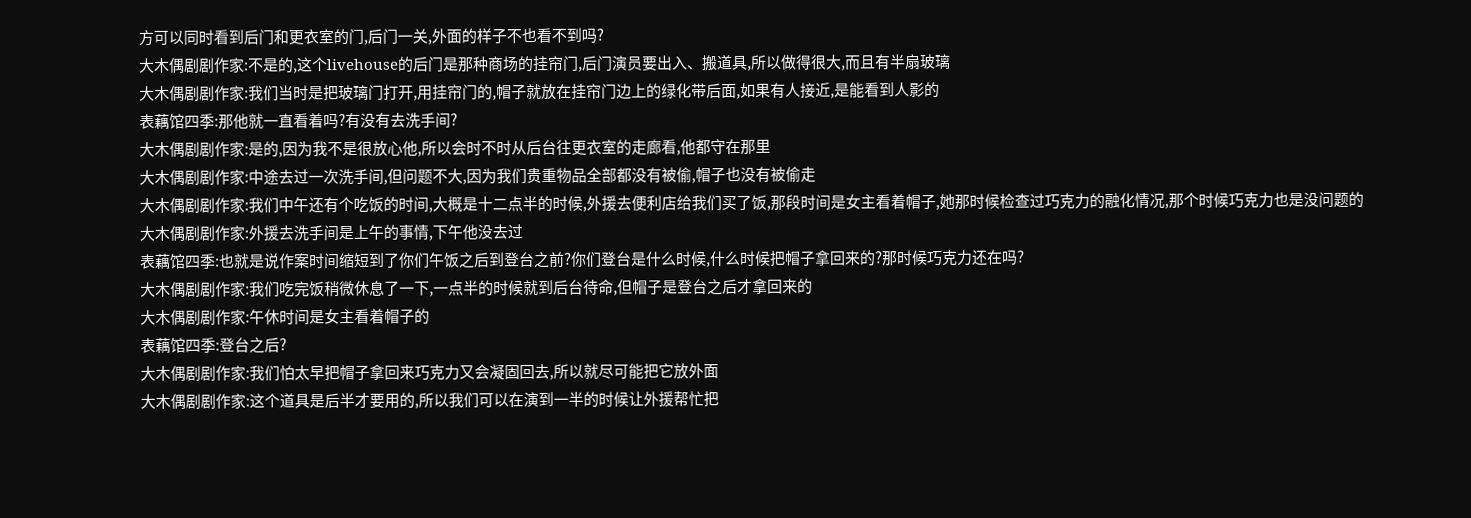方可以同时看到后门和更衣室的门,后门一关,外面的样子不也看不到吗?
大木偶剧剧作家:不是的,这个livehouse的后门是那种商场的挂帘门,后门演员要出入、搬道具,所以做得很大,而且有半扇玻璃
大木偶剧剧作家:我们当时是把玻璃门打开,用挂帘门的,帽子就放在挂帘门边上的绿化带后面,如果有人接近,是能看到人影的
表藕馆四季:那他就一直看着吗?有没有去洗手间?
大木偶剧剧作家:是的,因为我不是很放心他,所以会时不时从后台往更衣室的走廊看,他都守在那里
大木偶剧剧作家:中途去过一次洗手间,但问题不大,因为我们贵重物品全部都没有被偷,帽子也没有被偷走
大木偶剧剧作家:我们中午还有个吃饭的时间,大概是十二点半的时候,外援去便利店给我们买了饭,那段时间是女主看着帽子,她那时候检查过巧克力的融化情况,那个时候巧克力也是没问题的
大木偶剧剧作家:外援去洗手间是上午的事情,下午他没去过
表藕馆四季:也就是说作案时间缩短到了你们午饭之后到登台之前?你们登台是什么时候,什么时候把帽子拿回来的?那时候巧克力还在吗?
大木偶剧剧作家:我们吃完饭稍微休息了一下,一点半的时候就到后台待命,但帽子是登台之后才拿回来的
大木偶剧剧作家:午休时间是女主看着帽子的
表藕馆四季:登台之后?
大木偶剧剧作家:我们怕太早把帽子拿回来巧克力又会凝固回去,所以就尽可能把它放外面
大木偶剧剧作家:这个道具是后半才要用的,所以我们可以在演到一半的时候让外援帮忙把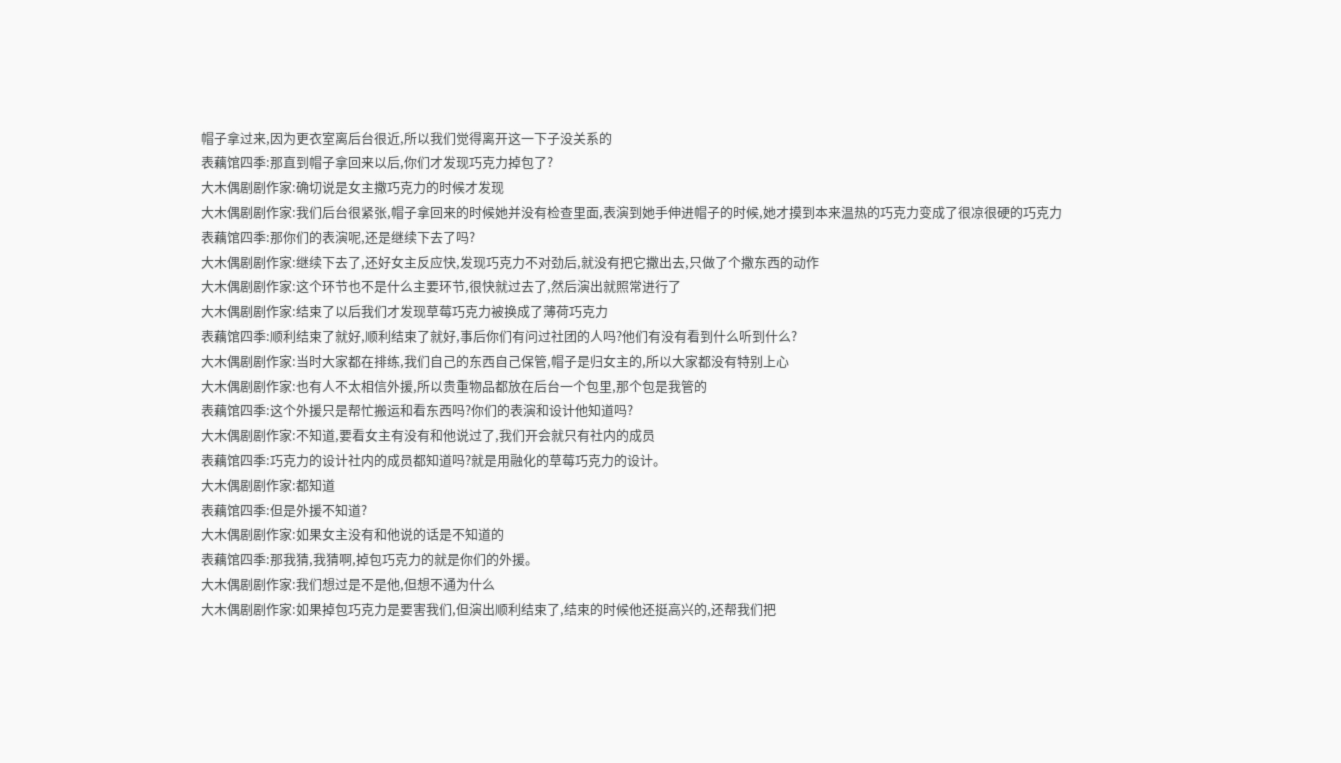帽子拿过来,因为更衣室离后台很近,所以我们觉得离开这一下子没关系的
表藕馆四季:那直到帽子拿回来以后,你们才发现巧克力掉包了?
大木偶剧剧作家:确切说是女主撒巧克力的时候才发现
大木偶剧剧作家:我们后台很紧张,帽子拿回来的时候她并没有检查里面,表演到她手伸进帽子的时候,她才摸到本来温热的巧克力变成了很凉很硬的巧克力
表藕馆四季:那你们的表演呢,还是继续下去了吗?
大木偶剧剧作家:继续下去了,还好女主反应快,发现巧克力不对劲后,就没有把它撒出去,只做了个撒东西的动作
大木偶剧剧作家:这个环节也不是什么主要环节,很快就过去了,然后演出就照常进行了
大木偶剧剧作家:结束了以后我们才发现草莓巧克力被换成了薄荷巧克力
表藕馆四季:顺利结束了就好,顺利结束了就好,事后你们有问过社团的人吗?他们有没有看到什么听到什么?
大木偶剧剧作家:当时大家都在排练,我们自己的东西自己保管,帽子是归女主的,所以大家都没有特别上心
大木偶剧剧作家:也有人不太相信外援,所以贵重物品都放在后台一个包里,那个包是我管的
表藕馆四季:这个外援只是帮忙搬运和看东西吗?你们的表演和设计他知道吗?
大木偶剧剧作家:不知道,要看女主有没有和他说过了,我们开会就只有社内的成员
表藕馆四季:巧克力的设计社内的成员都知道吗?就是用融化的草莓巧克力的设计。
大木偶剧剧作家:都知道
表藕馆四季:但是外援不知道?
大木偶剧剧作家:如果女主没有和他说的话是不知道的
表藕馆四季:那我猜,我猜啊,掉包巧克力的就是你们的外援。
大木偶剧剧作家:我们想过是不是他,但想不通为什么
大木偶剧剧作家:如果掉包巧克力是要害我们,但演出顺利结束了,结束的时候他还挺高兴的,还帮我们把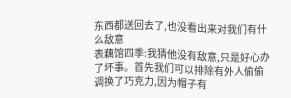东西都送回去了,也没看出来对我们有什么敌意
表藕馆四季:我猜他没有敌意,只是好心办了坏事。首先我们可以排除有外人偷偷调换了巧克力,因为帽子有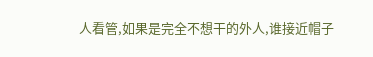人看管,如果是完全不想干的外人,谁接近帽子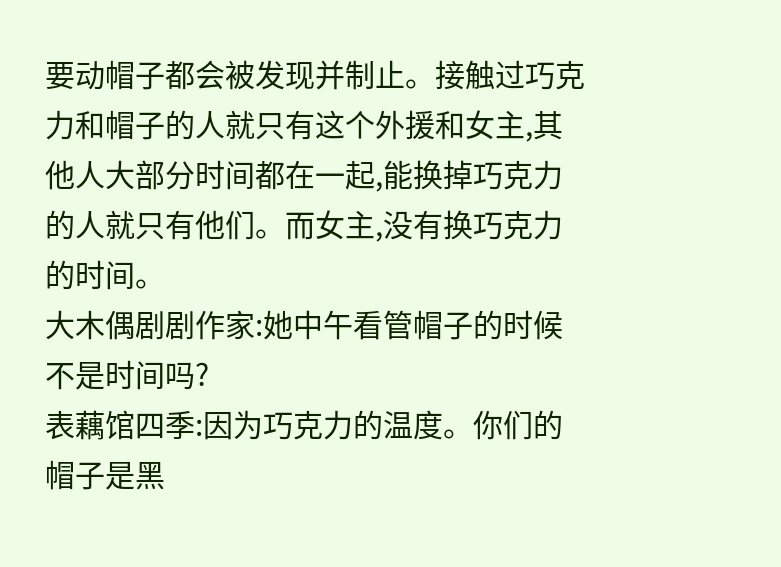要动帽子都会被发现并制止。接触过巧克力和帽子的人就只有这个外援和女主,其他人大部分时间都在一起,能换掉巧克力的人就只有他们。而女主,没有换巧克力的时间。
大木偶剧剧作家:她中午看管帽子的时候不是时间吗?
表藕馆四季:因为巧克力的温度。你们的帽子是黑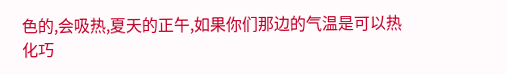色的,会吸热,夏天的正午,如果你们那边的气温是可以热化巧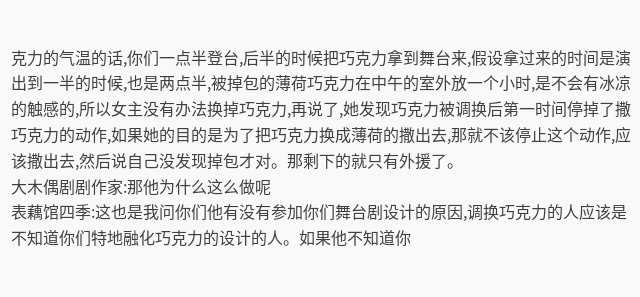克力的气温的话,你们一点半登台,后半的时候把巧克力拿到舞台来,假设拿过来的时间是演出到一半的时候,也是两点半,被掉包的薄荷巧克力在中午的室外放一个小时,是不会有冰凉的触感的,所以女主没有办法换掉巧克力,再说了,她发现巧克力被调换后第一时间停掉了撒巧克力的动作,如果她的目的是为了把巧克力换成薄荷的撒出去,那就不该停止这个动作,应该撒出去,然后说自己没发现掉包才对。那剩下的就只有外援了。
大木偶剧剧作家:那他为什么这么做呢
表藕馆四季:这也是我问你们他有没有参加你们舞台剧设计的原因,调换巧克力的人应该是不知道你们特地融化巧克力的设计的人。如果他不知道你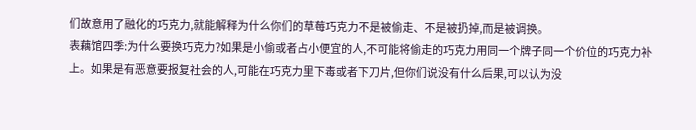们故意用了融化的巧克力,就能解释为什么你们的草莓巧克力不是被偷走、不是被扔掉,而是被调换。
表藕馆四季:为什么要换巧克力?如果是小偷或者占小便宜的人,不可能将偷走的巧克力用同一个牌子同一个价位的巧克力补上。如果是有恶意要报复社会的人,可能在巧克力里下毒或者下刀片,但你们说没有什么后果,可以认为没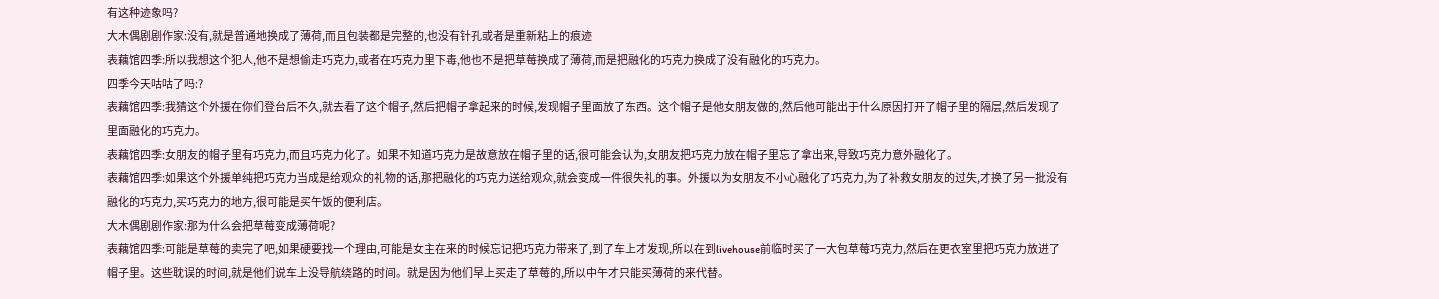有这种迹象吗?
大木偶剧剧作家:没有,就是普通地换成了薄荷,而且包装都是完整的,也没有针孔或者是重新粘上的痕迹
表藕馆四季:所以我想这个犯人,他不是想偷走巧克力,或者在巧克力里下毒,他也不是把草莓换成了薄荷,而是把融化的巧克力换成了没有融化的巧克力。
四季今天咕咕了吗:?
表藕馆四季:我猜这个外援在你们登台后不久,就去看了这个帽子,然后把帽子拿起来的时候,发现帽子里面放了东西。这个帽子是他女朋友做的,然后他可能出于什么原因打开了帽子里的隔层,然后发现了里面融化的巧克力。
表藕馆四季:女朋友的帽子里有巧克力,而且巧克力化了。如果不知道巧克力是故意放在帽子里的话,很可能会认为,女朋友把巧克力放在帽子里忘了拿出来,导致巧克力意外融化了。
表藕馆四季:如果这个外援单纯把巧克力当成是给观众的礼物的话,那把融化的巧克力送给观众,就会变成一件很失礼的事。外援以为女朋友不小心融化了巧克力,为了补救女朋友的过失,才换了另一批没有融化的巧克力,买巧克力的地方,很可能是买午饭的便利店。
大木偶剧剧作家:那为什么会把草莓变成薄荷呢?
表藕馆四季:可能是草莓的卖完了吧,如果硬要找一个理由,可能是女主在来的时候忘记把巧克力带来了,到了车上才发现,所以在到livehouse前临时买了一大包草莓巧克力,然后在更衣室里把巧克力放进了帽子里。这些耽误的时间,就是他们说车上没导航绕路的时间。就是因为他们早上买走了草莓的,所以中午才只能买薄荷的来代替。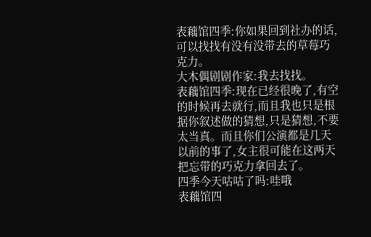表藕馆四季:你如果回到社办的话,可以找找有没有没带去的草莓巧克力。
大木偶剧剧作家:我去找找。
表藕馆四季:现在已经很晚了,有空的时候再去就行,而且我也只是根据你叙述做的猜想,只是猜想,不要太当真。而且你们公演都是几天以前的事了,女主很可能在这两天把忘带的巧克力拿回去了。
四季今天咕咕了吗:哇哦
表藕馆四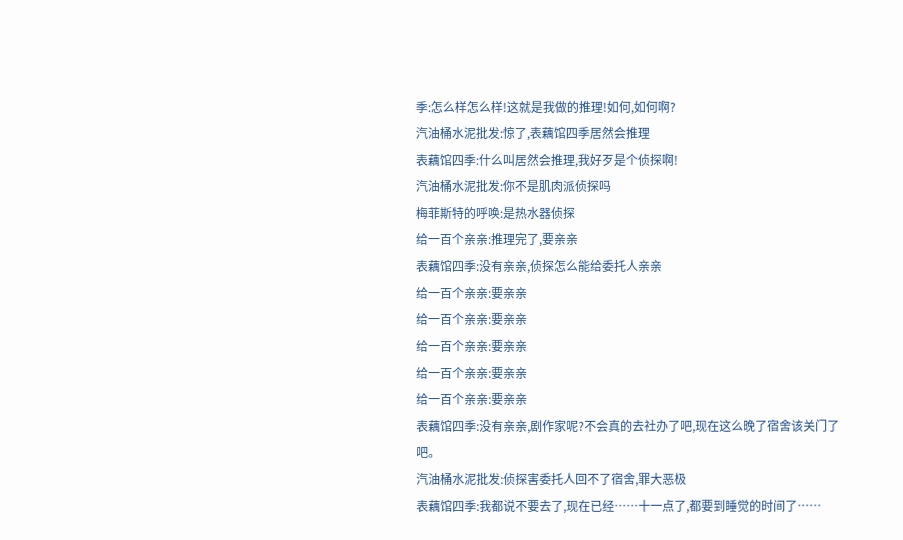季:怎么样怎么样!这就是我做的推理!如何,如何啊?
汽油桶水泥批发:惊了,表藕馆四季居然会推理
表藕馆四季:什么叫居然会推理,我好歹是个侦探啊!
汽油桶水泥批发:你不是肌肉派侦探吗
梅菲斯特的呼唤:是热水器侦探
给一百个亲亲:推理完了,要亲亲
表藕馆四季:没有亲亲,侦探怎么能给委托人亲亲
给一百个亲亲:要亲亲
给一百个亲亲:要亲亲
给一百个亲亲:要亲亲
给一百个亲亲:要亲亲
给一百个亲亲:要亲亲
表藕馆四季:没有亲亲,剧作家呢?不会真的去社办了吧,现在这么晚了宿舍该关门了吧。
汽油桶水泥批发:侦探害委托人回不了宿舍,罪大恶极
表藕馆四季:我都说不要去了,现在已经……十一点了,都要到睡觉的时间了……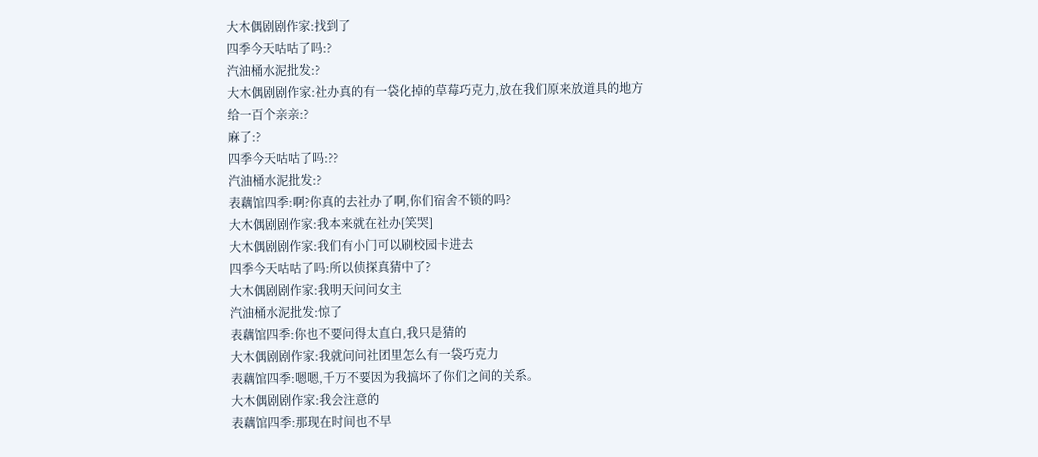大木偶剧剧作家:找到了
四季今天咕咕了吗:?
汽油桶水泥批发:?
大木偶剧剧作家:社办真的有一袋化掉的草莓巧克力,放在我们原来放道具的地方
给一百个亲亲:?
麻了:?
四季今天咕咕了吗:??
汽油桶水泥批发:?
表藕馆四季:啊?你真的去社办了啊,你们宿舍不锁的吗?
大木偶剧剧作家:我本来就在社办[笑哭]
大木偶剧剧作家:我们有小门可以刷校园卡进去
四季今天咕咕了吗:所以侦探真猜中了?
大木偶剧剧作家:我明天问问女主
汽油桶水泥批发:惊了
表藕馆四季:你也不要问得太直白,我只是猜的
大木偶剧剧作家:我就问问社团里怎么有一袋巧克力
表藕馆四季:嗯嗯,千万不要因为我搞坏了你们之间的关系。
大木偶剧剧作家:我会注意的
表藕馆四季:那现在时间也不早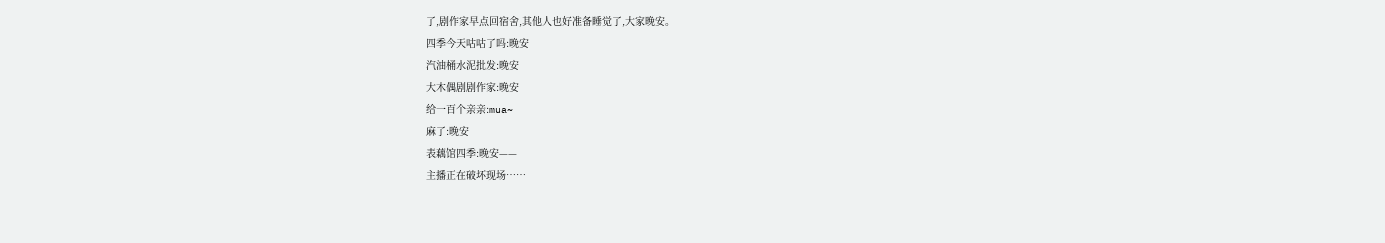了,剧作家早点回宿舍,其他人也好准备睡觉了,大家晚安。
四季今天咕咕了吗:晚安
汽油桶水泥批发:晚安
大木偶剧剧作家:晚安
给一百个亲亲:mua~
麻了:晚安
表藕馆四季:晚安——
主播正在破坏现场……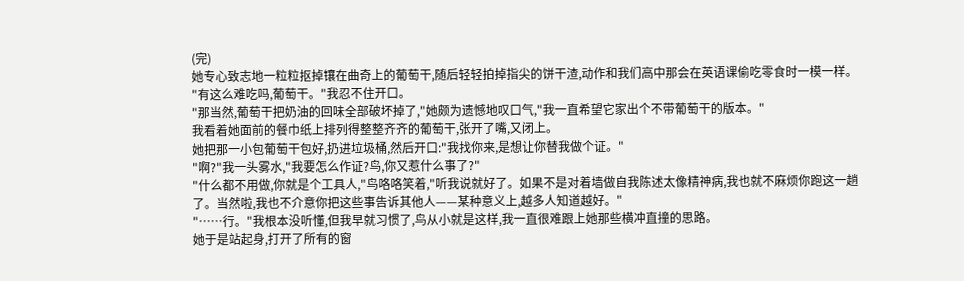(完)
她专心致志地一粒粒抠掉镶在曲奇上的葡萄干,随后轻轻拍掉指尖的饼干渣,动作和我们高中那会在英语课偷吃零食时一模一样。
"有这么难吃吗,葡萄干。"我忍不住开口。
"那当然,葡萄干把奶油的回味全部破坏掉了,"她颇为遗憾地叹口气,"我一直希望它家出个不带葡萄干的版本。"
我看着她面前的餐巾纸上排列得整整齐齐的葡萄干,张开了嘴,又闭上。
她把那一小包葡萄干包好,扔进垃圾桶,然后开口:"我找你来,是想让你替我做个证。"
"啊?"我一头雾水,"我要怎么作证?鸟,你又惹什么事了?"
"什么都不用做,你就是个工具人,"鸟咯咯笑着,"听我说就好了。如果不是对着墙做自我陈述太像精神病,我也就不麻烦你跑这一趟了。当然啦,我也不介意你把这些事告诉其他人——某种意义上,越多人知道越好。"
"……行。"我根本没听懂,但我早就习惯了,鸟从小就是这样,我一直很难跟上她那些横冲直撞的思路。
她于是站起身,打开了所有的窗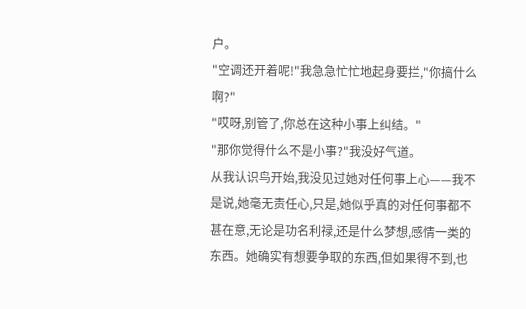户。
"空调还开着呢!"我急急忙忙地起身要拦,"你搞什么啊?"
"哎呀,别管了,你总在这种小事上纠结。"
"那你觉得什么不是小事?"我没好气道。
从我认识鸟开始,我没见过她对任何事上心——我不是说,她毫无责任心,只是,她似乎真的对任何事都不甚在意,无论是功名利禄,还是什么梦想,感情一类的东西。她确实有想要争取的东西,但如果得不到,也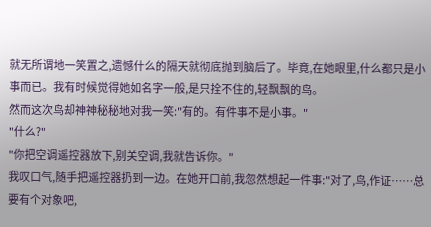就无所谓地一笑置之,遗憾什么的隔天就彻底抛到脑后了。毕竟,在她眼里,什么都只是小事而已。我有时候觉得她如名字一般,是只拴不住的,轻飘飘的鸟。
然而这次鸟却神神秘秘地对我一笑:"有的。有件事不是小事。"
"什么?"
"你把空调遥控器放下,别关空调,我就告诉你。"
我叹口气,随手把遥控器扔到一边。在她开口前,我忽然想起一件事:"对了,鸟,作证……总要有个对象吧,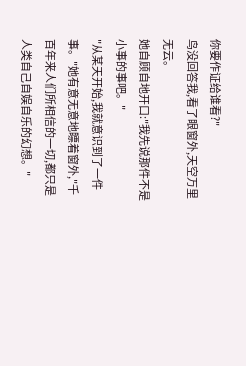你要作证给谁看?"
鸟没回答我,看了眼窗外,天空万里无云。
她自顾自地开口:"我先说那件不是小事的事吧。"
"从某天开始,我就意识到了一件事。"她有意无意地瞟着窗外,"千百年来人们所相信的一切,都只是人类自己自娱自乐的幻想。"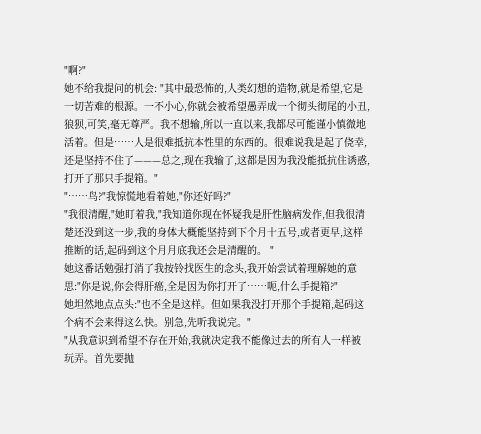"啊?"
她不给我提问的机会: "其中最恐怖的,人类幻想的造物,就是希望,它是一切苦难的根源。一不小心,你就会被希望愚弄成一个彻头彻尾的小丑,狼狈,可笑,毫无尊严。我不想输,所以一直以来,我都尽可能谨小慎微地活着。但是……人是很难抵抗本性里的东西的。很难说我是起了侥幸,还是坚持不住了———总之,现在我输了,这都是因为我没能抵抗住诱惑,打开了那只手提箱。"
"……鸟?"我惊慌地看着她,"你还好吗?"
"我很清醒,"她盯着我,"我知道你现在怀疑我是肝性脑病发作,但我很清楚还没到这一步,我的身体大概能坚持到下个月十五号,或者更早,这样推断的话,起码到这个月月底我还会是清醒的。 "
她这番话勉强打消了我按铃找医生的念头,我开始尝试着理解她的意思:"你是说,你会得肝癌,全是因为你打开了……呃,什么手提箱?"
她坦然地点点头:"也不全是这样。但如果我没打开那个手提箱,起码这个病不会来得这么快。别急,先听我说完。"
"从我意识到希望不存在开始,我就决定我不能像过去的所有人一样被玩弄。首先要抛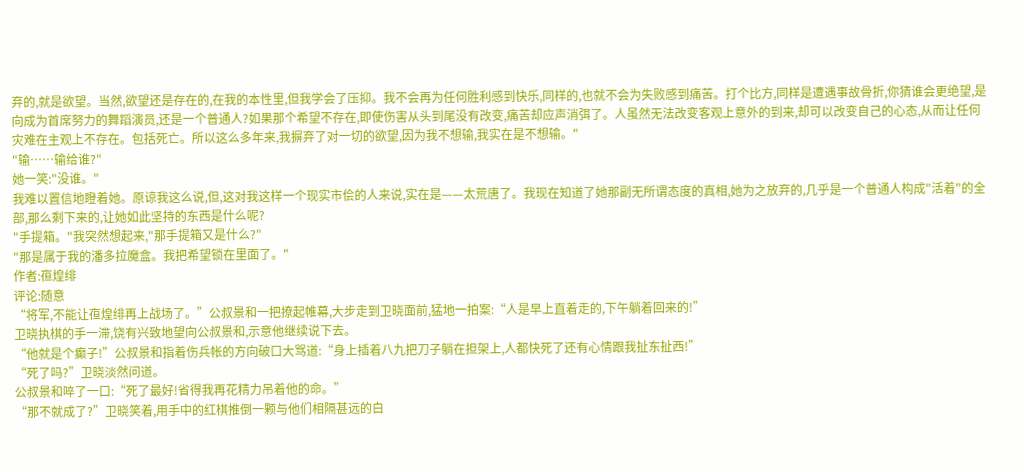弃的,就是欲望。当然,欲望还是存在的,在我的本性里,但我学会了压抑。我不会再为任何胜利感到快乐,同样的,也就不会为失败感到痛苦。打个比方,同样是遭遇事故骨折,你猜谁会更绝望,是向成为首席努力的舞蹈演员,还是一个普通人?如果那个希望不存在,即使伤害从头到尾没有改变,痛苦却应声消弭了。人虽然无法改变客观上意外的到来,却可以改变自己的心态,从而让任何灾难在主观上不存在。包括死亡。所以这么多年来,我摒弃了对一切的欲望,因为我不想输,我实在是不想输。"
"输……输给谁?"
她一笑:"没谁。"
我难以置信地瞪着她。原谅我这么说,但,这对我这样一个现实市侩的人来说,实在是——太荒唐了。我现在知道了她那副无所谓态度的真相,她为之放弃的,几乎是一个普通人构成"活着"的全部,那么剩下来的,让她如此坚持的东西是什么呢?
"手提箱。"我突然想起来,"那手提箱又是什么?"
"那是属于我的潘多拉魔盒。我把希望锁在里面了。"
作者:亱煌绯
评论:随意
“将军,不能让亱煌绯再上战场了。”公叔景和一把撩起帷幕,大步走到卫晓面前,猛地一拍案:“人是早上直着走的,下午躺着回来的!”
卫晓执棋的手一滞,饶有兴致地望向公叔景和,示意他继续说下去。
“他就是个癫子!”公叔景和指着伤兵帐的方向破口大骂道:“身上插着八九把刀子躺在担架上,人都快死了还有心情跟我扯东扯西!”
“死了吗?”卫晓淡然问道。
公叔景和啐了一口:“死了最好!省得我再花精力吊着他的命。”
“那不就成了?”卫晓笑着,用手中的红棋推倒一颗与他们相隔甚远的白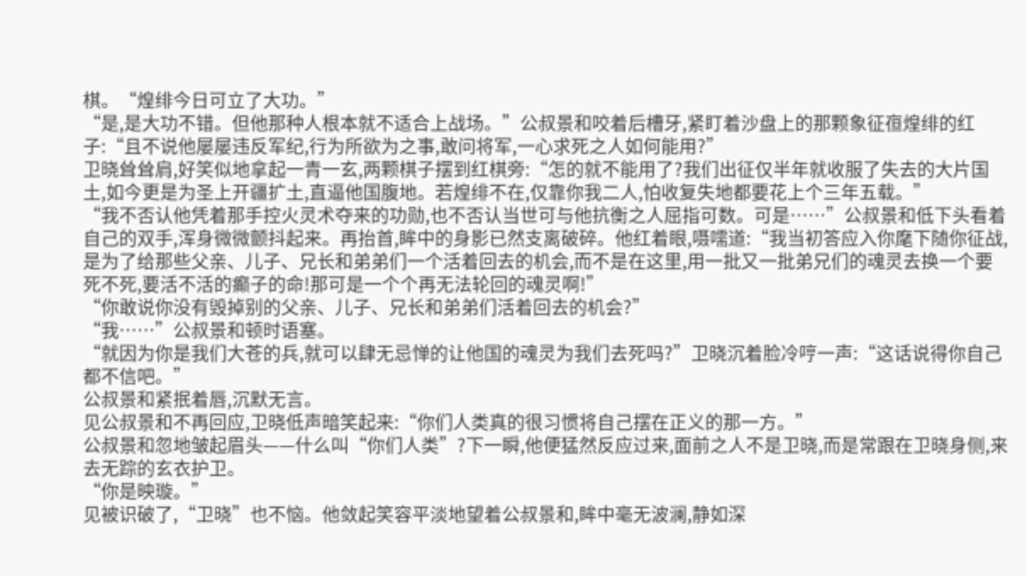棋。“煌绯今日可立了大功。”
“是,是大功不错。但他那种人根本就不适合上战场。”公叔景和咬着后槽牙,紧盯着沙盘上的那颗象征亱煌绯的红子:“且不说他屡屡违反军纪,行为所欲为之事,敢问将军,一心求死之人如何能用?”
卫晓耸耸肩,好笑似地拿起一青一玄,两颗棋子摆到红棋旁:“怎的就不能用了?我们出征仅半年就收服了失去的大片国土,如今更是为圣上开疆扩土,直逼他国腹地。若煌绯不在,仅靠你我二人,怕收复失地都要花上个三年五载。”
“我不否认他凭着那手控火灵术夺来的功勋,也不否认当世可与他抗衡之人屈指可数。可是……”公叔景和低下头看着自己的双手,浑身微微颤抖起来。再抬首,眸中的身影已然支离破碎。他红着眼,嗫嚅道:“我当初答应入你麾下随你征战,是为了给那些父亲、儿子、兄长和弟弟们一个活着回去的机会,而不是在这里,用一批又一批弟兄们的魂灵去换一个要死不死,要活不活的癫子的命!那可是一个个再无法轮回的魂灵啊!”
“你敢说你没有毁掉别的父亲、儿子、兄长和弟弟们活着回去的机会?”
“我……”公叔景和顿时语塞。
“就因为你是我们大苍的兵,就可以肆无忌惮的让他国的魂灵为我们去死吗?”卫晓沉着脸冷哼一声:“这话说得你自己都不信吧。”
公叔景和紧抿着唇,沉默无言。
见公叔景和不再回应,卫晓低声暗笑起来:“你们人类真的很习惯将自己摆在正义的那一方。”
公叔景和忽地皱起眉头——什么叫“你们人类”?下一瞬,他便猛然反应过来,面前之人不是卫晓,而是常跟在卫晓身侧,来去无踪的玄衣护卫。
“你是映璇。”
见被识破了,“卫晓”也不恼。他敛起笑容平淡地望着公叔景和,眸中毫无波澜,静如深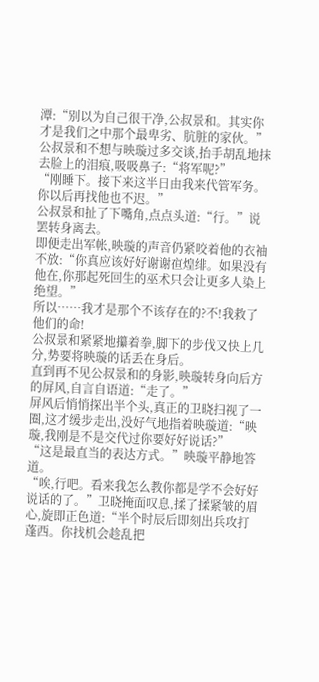潭:“别以为自己很干净,公叔景和。其实你才是我们之中那个最卑劣、肮脏的家伙。”
公叔景和不想与映璇过多交谈,抬手胡乱地抹去脸上的泪痕,吸吸鼻子:“将军呢?”
“刚睡下。接下来这半日由我来代管军务。你以后再找他也不迟。”
公叔景和扯了下嘴角,点点头道:“行。”说罢转身离去。
即便走出军帐,映璇的声音仍紧咬着他的衣袖不放:“你真应该好好谢谢亱煌绯。如果没有他在,你那起死回生的巫术只会让更多人染上绝望。”
所以……我才是那个不该存在的?不!我救了他们的命!
公叔景和紧紧地攥着拳,脚下的步伐又快上几分,势要将映璇的话丢在身后。
直到再不见公叔景和的身影,映璇转身向后方的屏风,自言自语道:“走了。”
屏风后悄悄探出半个头,真正的卫晓扫视了一圈,这才缓步走出,没好气地指着映璇道:“映璇,我刚是不是交代过你要好好说话?”
“这是最直当的表达方式。”映璇平静地答道。
“唉,行吧。看来我怎么教你都是学不会好好说话的了。”卫晓掩面叹息,揉了揉紧皱的眉心,旋即正色道:“半个时辰后即刻出兵攻打蓬西。你找机会趁乱把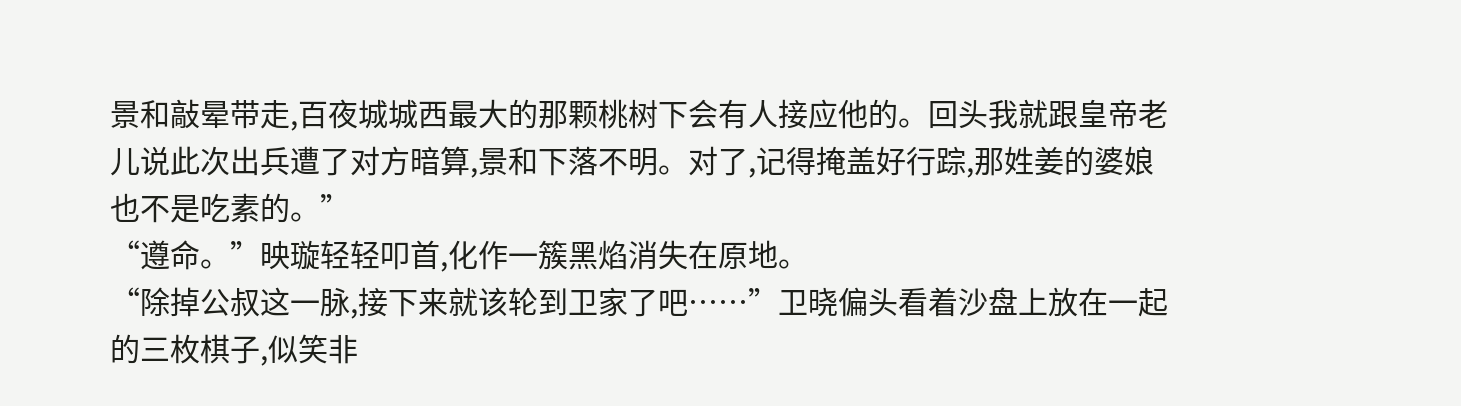景和敲晕带走,百夜城城西最大的那颗桃树下会有人接应他的。回头我就跟皇帝老儿说此次出兵遭了对方暗算,景和下落不明。对了,记得掩盖好行踪,那姓姜的婆娘也不是吃素的。”
“遵命。”映璇轻轻叩首,化作一簇黑焰消失在原地。
“除掉公叔这一脉,接下来就该轮到卫家了吧……”卫晓偏头看着沙盘上放在一起的三枚棋子,似笑非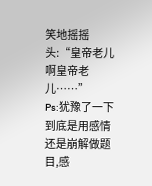笑地摇摇头:“皇帝老儿啊皇帝老儿……”
Ps:犹豫了一下到底是用感情还是崩解做题目,感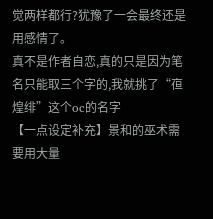觉两样都行?犹豫了一会最终还是用感情了。
真不是作者自恋,真的只是因为笔名只能取三个字的,我就挑了“亱煌绯”这个oc的名字
【一点设定补充】景和的巫术需要用大量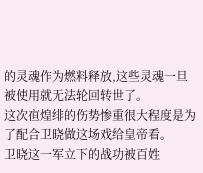的灵魂作为燃料释放,这些灵魂一旦被使用就无法轮回转世了。
这次亱煌绯的伤势惨重很大程度是为了配合卫晓做这场戏给皇帝看。
卫晓这一军立下的战功被百姓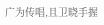广为传唱,且卫晓手握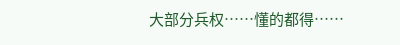大部分兵权……懂的都得……